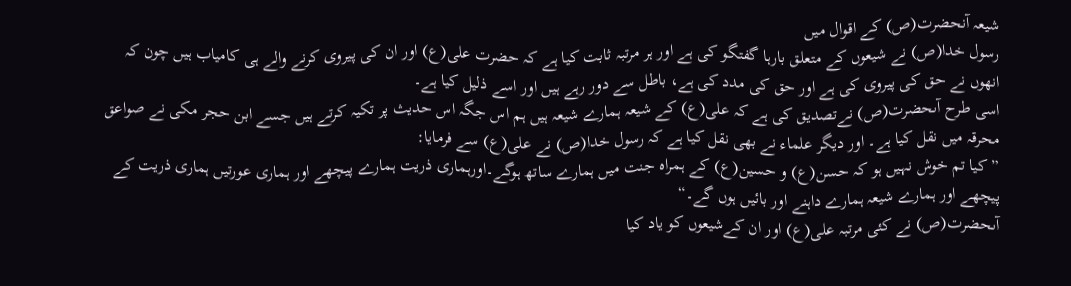شیعہ آنحضرت(ص) کے اقوال میں
رسول خدا(ص) نے شیعوں کے متعلق بارہا گفتگو کی ہے اور ہر مرتبہ ثابت کیا ہے کہ حضرت علی(ع) اور ان کی پیروی کرنے والے ہی کامیاب ہیں چون کہ انھوں نے حق کی پیروی کی ہے اور حق کی مدد کی ہے، باطل سے دور رہے ہیں اور اسے ذلیل کیا ہے۔
اسی طرح آںحضرت(ص) نےتصدیق کی ہے کہ علی(ع) کے شیعہ ہمارے شیعہ ہیں ہم اس جگہ اس حدیث پر تکیہ کرتے ہیں جسے ابن حجر مکی نے صواعق محرقہ میں نقل کیا ہے۔ اور دیگر علماء نے بھی نقل کیا ہے کہ رسول خدا(ص) نے علی(ع) سے فرمایا:
” کیا تم خوش نہیں ہو کہ حسن(ع) و حسین(ع) کے ہمراہ جنت میں ہمارے ساتھ ہوگے۔اورہماری ذریت ہمارے پیچھے اور ہماری عورتیں ہماری ذریت کے پیچھے اور ہمارے شیعہ ہمارے داہنے اور بائیں ہوں گے۔“
آںحضرت(ص) نے کئی مرتبہ علی(ع) اور ان کےشیعوں کو یاد کیا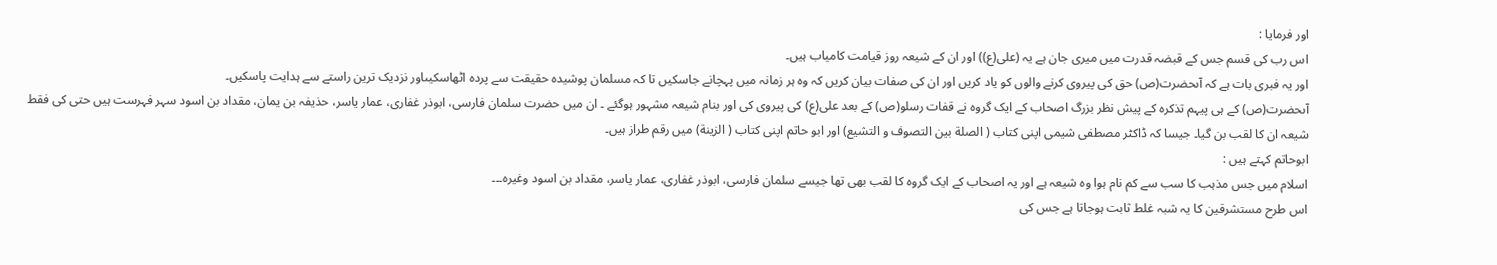اور فرمایا :
اس رب کی قسم جس کے قبضہ قدرت میں میری جان ہے یہ (علی(ع)) اور ان کے شیعہ روز قیامت کامیاب ہیں۔
اور یہ فبری بات ہے کہ آںحضرت(ص) حق کی پیروی کرنے والوں کو یاد کریں اور ان کی صفات بیان کریں کہ وہ ہر زمانہ میں پہچانے جاسکیں تا کہ مسلمان پوشیدہ حقیقت سے پردہ اٹھاسکیںاور نزدیک ترین راستے سے ہدایت پاسکیں۔
آںحضرت(ص) کے ہی پیہم تذکرہ کے پیش نظر بزرگ اصحاب کے ایک گروہ نے قفات رسلو(ص) کے بعد علی(ع) کی پیروی کی اور بنام شیعہ مشہور ہوگئے ۔ ان میں حضرت سلمان فارسی، ابوذر غفاری، عمار یاسر، حذیفہ بن یمان، مقداد بن اسود سہر فہرست ہیں حتی کی فقط شیعہ ان کا لقب بن گیا۔ جیسا کہ ڈاکٹر مصطفی شیمی اپنی کتاب ( الصلة بين التصوف و التشيع) اور ابو حاتم اپنی کتاب ( الزينة) میں رقم طراز ہیں۔
ابوحاتم کہتے ہیں :
اسلام میں جس مذہب کا سب سے کم نام ہوا وہ شیعہ ہے اور یہ اصحاب کے ایک گروہ کا لقب بھی تھا جیسے سلمان فارسی، ابوذر غفاری، عمار یاسر، مقداد بن اسود وغیرہ۔۔۔
اس طرح مستشرقین کا یہ شبہ غلط ثابت ہوجاتا ہے جس کی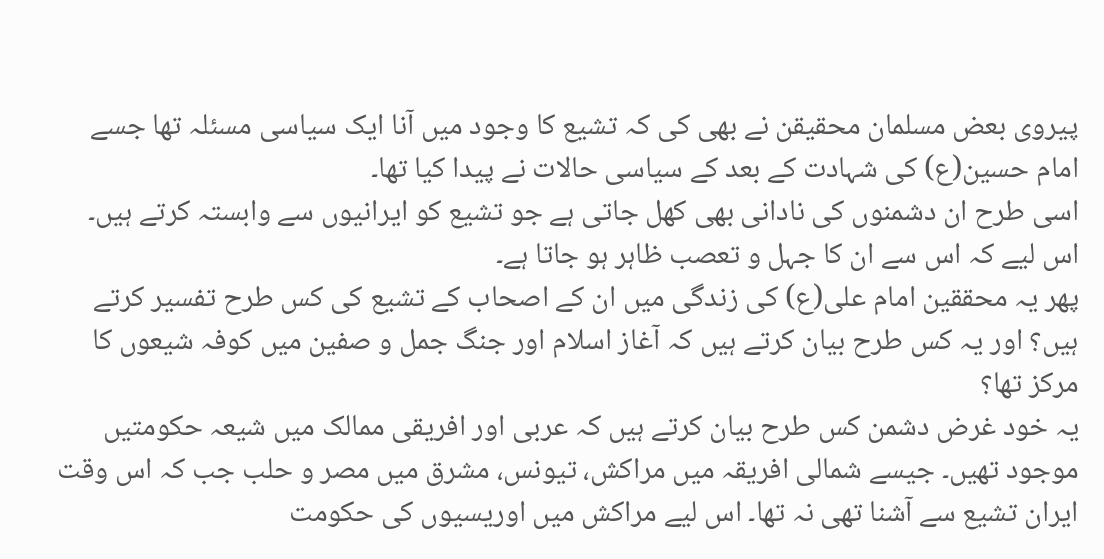پیروی بعض مسلمان محقیقن نے بھی کی کہ تشیع کا وجود میں آنا ایک سیاسی مسئلہ تھا جسے امام حسین(ع) کی شہادت کے بعد کے سیاسی حالات نے پیدا کیا تھا۔
اسی طرح ان دشمنوں کی نادانی بھی کھل جاتی ہے جو تشیع کو ایرانیوں سے وابستہ کرتے ہیں۔
اس لیے کہ اس سے ان کا جہل و تعصب ظاہر ہو جاتا ہے۔
پھر یہ محققین امام علی(ع) کی زندگی میں ان کے اصحاب کے تشیع کی کس طرح تفسیر کرتے ہیں؟ اور یہ کس طرح بیان کرتے ہیں کہ آغاز اسلام اور جنگ جمل و صفین میں کوفہ شیعوں کا مرکز تھا؟
یہ خود غرض دشمن کس طرح بیان کرتے ہیں کہ عربی اور افریقی ممالک میں شیعہ حکومتیں موجود تھیں۔ جیسے شمالی افریقہ میں مراکش، تیونس، مشرق میں مصر و حلب جب کہ اس وقت ایران تشیع سے آشنا تھی نہ تھا۔ اس لیے مراکش میں اوریسیوں کی حکومت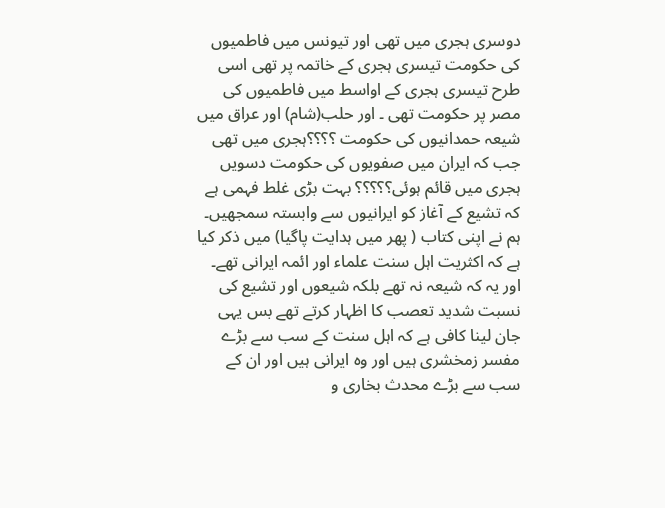دوسری ہجری میں تھی اور تیونس میں فاطمیوں کی حکومت تیسری ہجری کے خاتمہ پر تھی اسی طرح تیسری ہجری کے اواسط میں فاطمیوں کی مصر پر حکومت تھی ۔ اور حلب(شام) اور عراق میں شیعہ حمدانیوں کی حکومت ؟؟؟؟ہجری میں تھی جب کہ ایران میں صفویوں کی حکومت دسویں ہجری میں قائم ہوئی؟؟؟؟؟ بہت بڑی غلط فہمی ہے کہ تشیع کے آغاز کو ایرانیوں سے وابستہ سمجھیں۔
ہم نے اپنی کتاب ( پھر میں ہدایت پاگیا) میں ذکر کیا ہے کہ اکثریت اہل سنت علماء اور ائمہ ایرانی تھے۔ اور یہ کہ شیعہ نہ تھے بلکہ شیعوں اور تشیع کی نسبت شدید تعصب کا اظہار کرتے تھے بس یہی جان لینا کافی ہے کہ اہل سنت کے سب سے بڑے مفسر زمخشری ہیں اور وہ ایرانی ہیں اور ان کے سب سے بڑے محدث بخاری و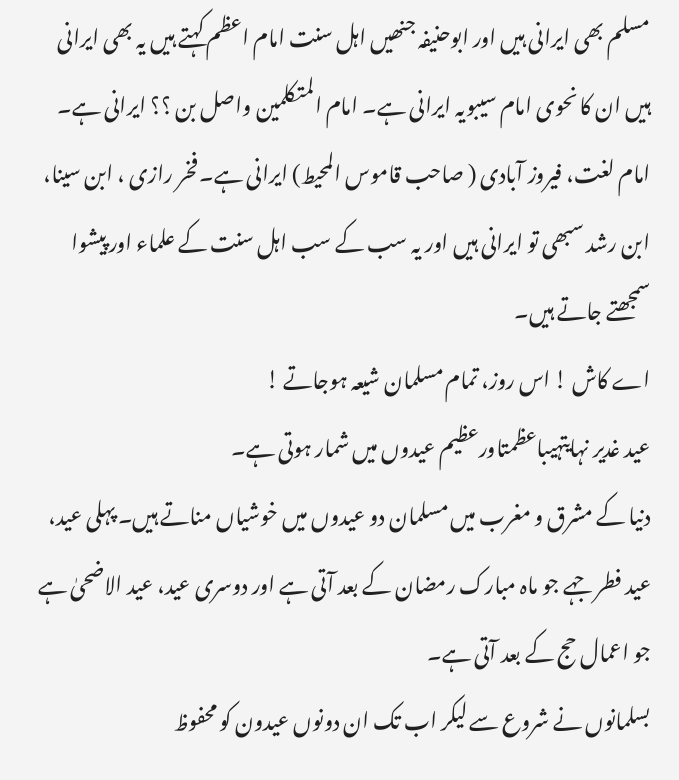مسلم بھی ایرانی ہیں اور ابوحنیفہ جنھیں اہل سنت امام اعظم کہتے ہیں یہ بھی ایرانی ہیں ان کا نحوی امام سیبویہ ایرانی ہے۔ امام المتکلمین واصل بن ؟؟ ایرانی ہے۔ امام لغت، فیروز آبادی ( صاحب قاموس المحیط) ایرانی ہے۔ فخر رازی ، ابن سینا، ابن رشد سبھی تو ایرانی ہیں اور یہ سب کے سب اہل سنت کے علماء اور پیشوا سمجھتے جاتے ہیں۔
اے کاش ! اس روز، تمام مسلمان شیعہ ہوجاتے !
عید غدیر نہایتہیباعظمتاورعظیم عیدوں میں شمار ہوتی ہے۔
دنیا کے مشرق و مغرب میں مسلمان دو عیدوں میں خوشیاں مناتے ہیں۔ پہلی عید، عید فطر جہے جو ماہ مبارک رمضان کے بعد آتی ہے اور دوسری عید، عید الاضحیٰ ہے جو اعمال حج کے بعد آتی ہے۔
بسلمانوں نے شروع سے لیکر اب تک ان دونوں عیدون کو محفوظ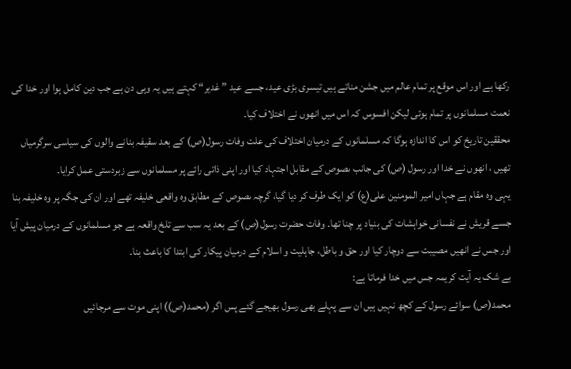رکھا ہے اور اس موقع پر تمام عالم میں جشن مناتے ہیں تیسری بڑی عید، جسے عید ” غدیر“ کہتے ہیں یہ وہی دن ہے جب دین کامل ہوا اور خدا کی نعمت مسلمانوں پر تمام ہوئی لیکن افسوس کہ اس میں انھوں نے اختلاف کیا۔
محققین تاریخ کو اس کا اندازہ ہوگا کہ مسلمانوں کے درمیان اختلاف کی علت وفات رسول(ص) کے بعد سقیفہ بنانے والوں کی سیاسی سرگرمیاں تھیں ، انھوں نے خدا اور رسول (ص) کی جانب ںصوص کے مقابل اجتہاد کیا اور اپنی ذاتی رائے پر مسلمانوں سے زبردستی عمل کرایا۔
یہی وہ مقام ہے جہاں امیر المومنین علی(ع) کو ایک طرف کر دیا گیا، گرچہ ںصوص کے مطابق وہ واقعی خلیفہ تھے اور ان کی جگہ پر وہ خلیفہ بنا جسے قریش نے نفسانی خواہشات کی بنیاد پر چنا تھا۔ وفات حضرت رسول(ص) کے بعد یہ سب سے تلخ واقعہ ہے جو مسلمانوں کے درمیان پیش آیا اور جس نے انھیں مصیبت سے دوچار کیا اور حق و باطل، جاہلیت و اسلام کے درمیان پیکار کی ابتدا کا باعث بنا۔
بے شک یہ آیت کریمہ جس میں خدا فرماتا ہے:
محمد(ص) سوائے رسول کے کچھ نہیں ہیں ان سے پہلے بھی رسول بھیجے گئے پس اگر (محمد(ص)) اپنی موت سے مرجائیں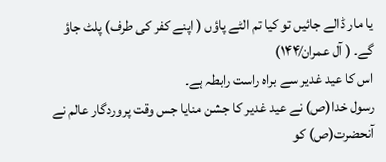یا مار ڈالے جائیں تو کیا تم الٹے پاؤں ( اپنے کفر کی طرف) پلٹ جاؤ گے۔ ( آل عمران⁄۱۴۴)
اس کا عید غدیر سے براہ راست رابطہ ہے۔
رسول خدا(ص) نے عید غدیر کا جشن منایا جس وقت پروردگار عالم نے آنحضرت(ص) کو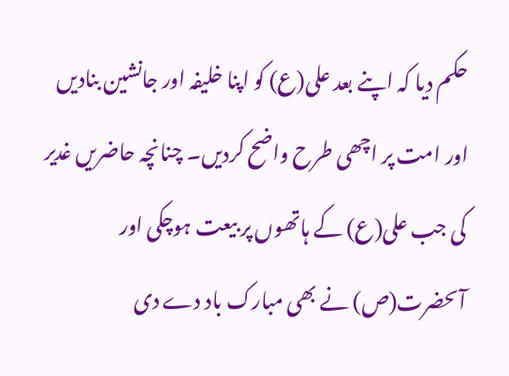حکم دیا کہ اپنے بعد علی(ع) کو اپنا خلیفہ اور جانشین بنادیں اور امت پر اچھی طرح واضح کردیں۔ چنانچہ حاضریں غدیر کی جب علی(ع) کے ہاتھوں پر بیعت ہوچکی اور آںحضرت(ص) نے بھی مبارک باد دے دی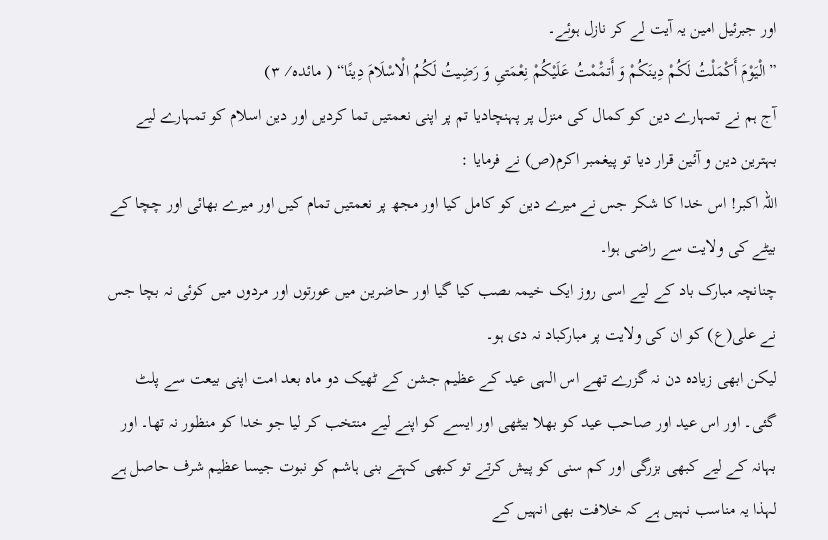اور جبرئیل امین یہ آیت لے کر نازل ہوئے۔
”الْيَوْمَ أَكْمَلْتُ لَكُمْ دِينَكُمْ وَ أَتمَْمْتُ عَلَيْكُمْ نِعْمَتىِ وَ رَضِيتُ لَكُمُ الْاسْلَامَ دِينًا“ ( مائدہ⁄ ۳)
آج ہم نے تمہارے دین کو کمال کی منزل پر پہنچادیا تم پر اپنی نعمتیں تما کردیں اور دین اسلام کو تمہارے لیے بہترین دین و آئین قرار دیا تو پیغمبر اکرم(ص) نے فرمایا :
اللہ اکبر! اس خدا کا شکر جس نے میرے دین کو کامل کیا اور مجھ پر نعمتیں تمام کیں اور میرے بھائی اور چچا کے بیٹے کی ولایت سے راضی ہوا۔
چنانچہ مبارک باد کے لیے اسی روز ایک خیمہ ںصب کیا گیا اور حاضرین میں عورتوں اور مردوں میں کوئی نہ بچا جس نے علی(ع) کو ان کی ولایت پر مبارکباد نہ دی ہو۔
لیکن ابھی زیادہ دن نہ گزرے تھے اس الہی عید کے عظیم جشن کے ٹھیک دو ماہ بعد امت اپنی بیعت سے پلٹ گئی۔ اور اس عید اور صاحب عید کو بھلا بیٹھی اور ایسے کو اپنے لیے منتخب کر لیا جو خدا کو منظور نہ تھا۔ اور بہانہ کے لیے کبھی بزرگی اور کم سنی کو پیش کرتے تو کبھی کہتے بنی ہاشم کو نبوت جیسا عظیم شرف حاصل ہے لہذا یہ مناسب نہیں ہے کہ خلافت بھی انہیں کے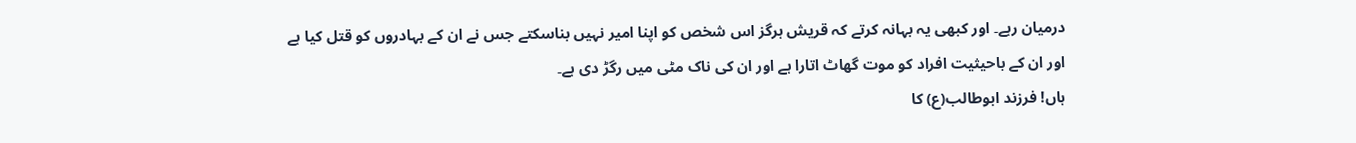درمیان رہے۔ اور کبھی یہ بہانہ کرتے کہ قریش ہرگز اس شخص کو اپنا امیر نہیں بناسکتے جس نے ان کے بہادروں کو قتل کیا ہے اور ان کے باحیثیت افراد کو موت گھاٹ اتارا ہے اور ان کی ناک مٹی میں رگڑ دی ہے۔
ہاں! فرزند ابوطالب(ع) کا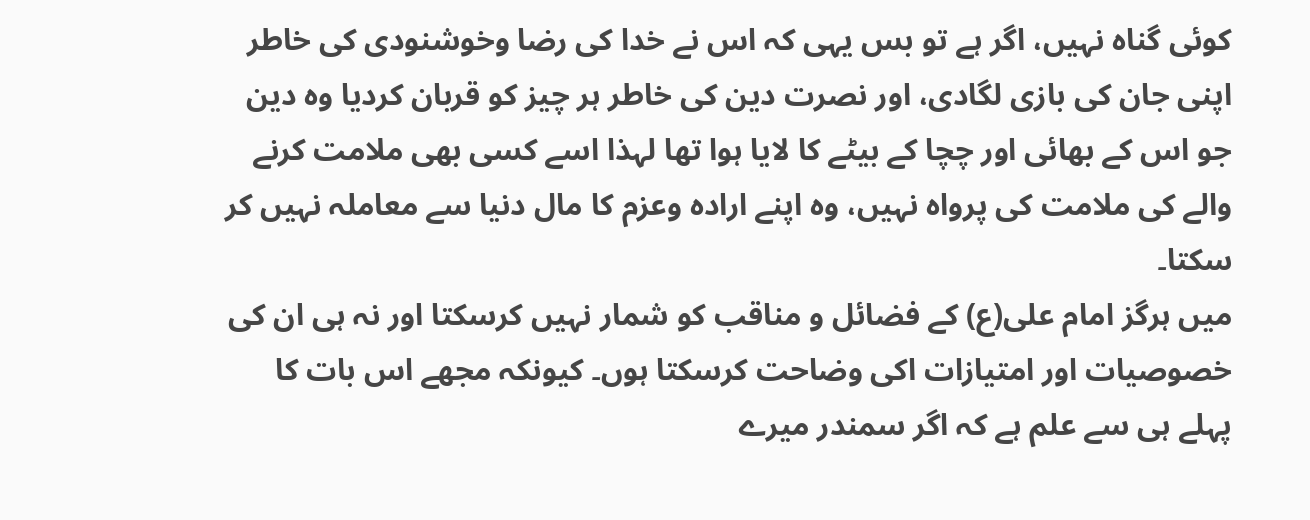کوئی گناہ نہیں، اگر ہے تو بس یہی کہ اس نے خدا کی رضا وخوشنودی کی خاطر اپنی جان کی بازی لگادی، اور نصرت دین کی خاطر ہر چیز کو قربان کردیا وہ دین جو اس کے بھائی اور چچا کے بیٹے کا لایا ہوا تھا لہذا اسے کسی بھی ملامت کرنے والے کی ملامت کی پرواہ نہیں، وہ اپنے ارادہ وعزم کا مال دنیا سے معاملہ نہیں کر سکتا۔
میں ہرگز امام علی(ع) کے فضائل و مناقب کو شمار نہیں کرسکتا اور نہ ہی ان کی خصوصیات اور امتیازات اکی وضاحت کرسکتا ہوں۔ کیونکہ مجھے اس بات کا پہلے ہی سے علم ہے کہ اگر سمندر میرے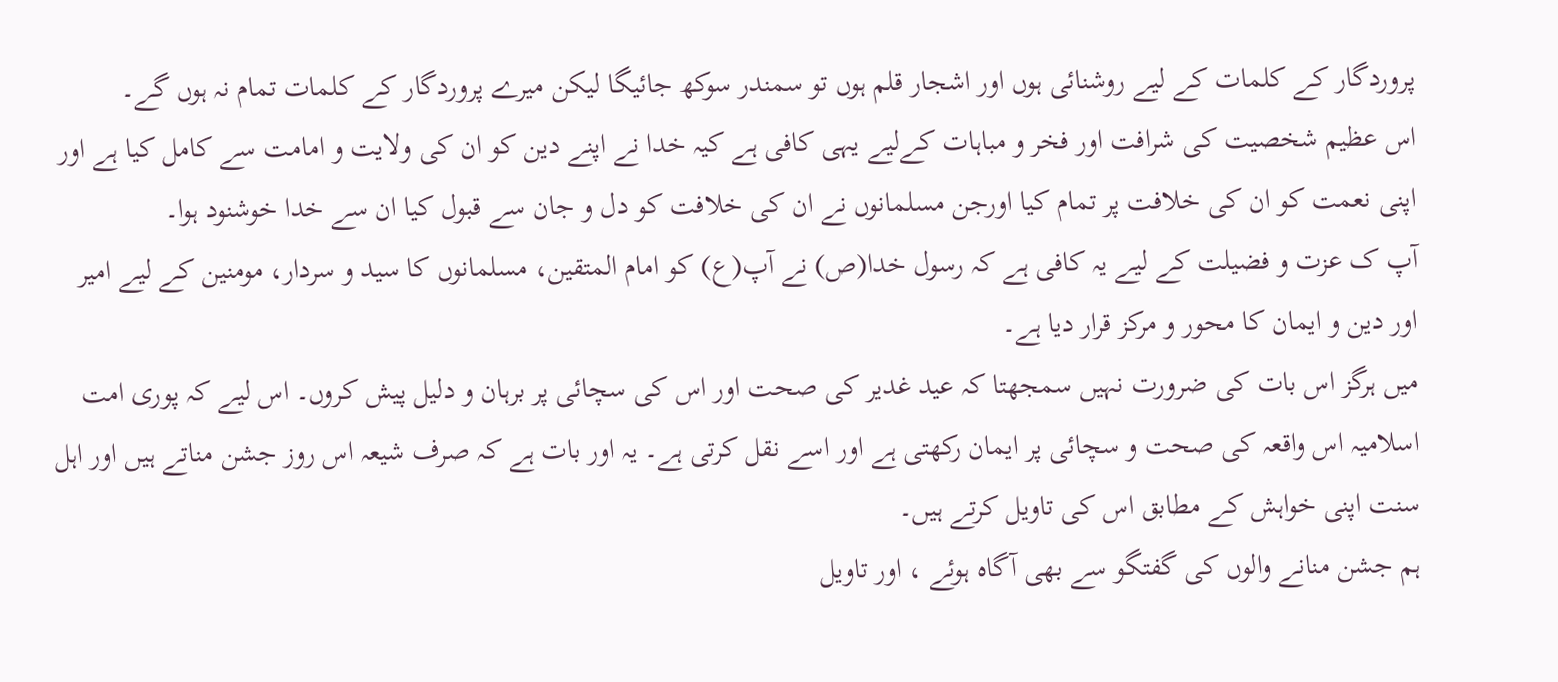پروردگار کے کلمات کے لیے روشنائی ہوں اور اشجار قلم ہوں تو سمندر سوکھ جائیگا لیکن میرے پروردگار کے کلمات تمام نہ ہوں گے۔
اس عظیم شخصیت کی شرافت اور فخر و مباہات کےلیے یہی کافی ہے کیہ خدا نے اپنے دین کو ان کی ولایت و امامت سے کامل کیا ہے اور اپنی نعمت کو ان کی خلافت پر تمام کیا اورجن مسلمانوں نے ان کی خلافت کو دل و جان سے قبول کیا ان سے خدا خوشنود ہوا۔
آپ ک عزت و فضیلت کے لیے یہ کافی ہے کہ رسول خدا(ص) نے آپ(ع) کو امام المتقین، مسلمانوں کا سید و سردار، مومنین کے لیے امیر اور دین و ایمان کا محور و مرکز قرار دیا ہے۔
میں ہرگز اس بات کی ضرورت نہیں سمجھتا کہ عید غدیر کی صحت اور اس کی سچائی پر برہان و دلیل پیش کروں۔ اس لیے کہ پوری امت اسلامیہ اس واقعہ کی صحت و سچائی پر ایمان رکھتی ہے اور اسے نقل کرتی ہے۔ یہ اور بات ہے کہ صرف شیعہ اس روز جشن مناتے ہیں اور اہل سنت اپنی خواہش کے مطابق اس کی تاویل کرتے ہیں۔
ہم جشن منانے والوں کی گفتگو سے بھی آگاہ ہوئے ، اور تاویل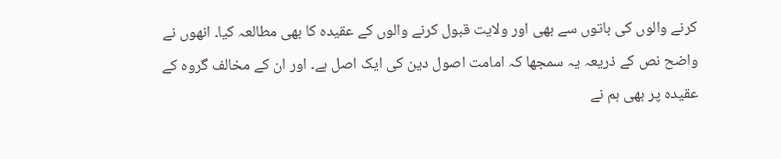کرنے والوں کی باتوں سے بھی اور ولایت قبول کرنے والوں کے عقیدہ کا بھی مطالعہ کیا۔ انھوں نے واضح نص کے ذریعہ یہ سمجھا کہ امامت اصول دین کی ایک اصل ہے۔ اور ان کے مخالف گروہ کے عقیدہ پر بھی ہم نے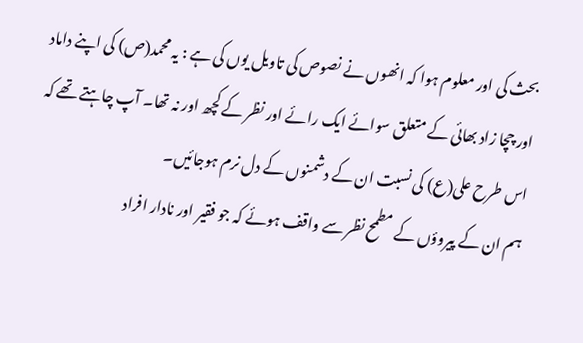بحث کی اور معلوم ہوا کہ انھوں نے نصوص کی تاویل یوں کی ہے : یہ محمد(ص) کی اپنے داماد اور چچا زاد بھائی کے متعلق سوائے ایک رائے اور نظر کے کچھ اور نہ تھا۔ آپ چاہتے تھے کہ اس طرح علی(ع) کی نسبت ان کے دشمنوں کے دل نرم ہوجائیں۔
ہم ان کے پیروؤں کے مطمح نظر سے واقف ہوئے کہ جو فقیر اور نادار افراد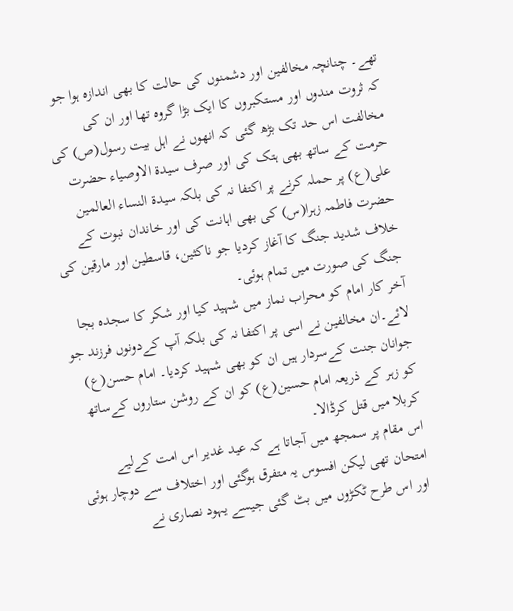تھے۔ چنانچہ مخالفین اور دشمنوں کی حالت کا بھی اندازہ ہوا جو کہ ثروت مندوں اور مستکبروں کا ایک بڑا گروہ تھا اور ان کی مخالفت اس حد تک بڑھ گئی کہ انھوں نے اہل بیت رسول(ص) کی حرمت کے ساتھ بھی ہتک کی اور صرف سیدة الاوصیاء حضرت علی(ع) پر حملہ کرنے پر اکتفا نہ کی بلکہ سیدة النساء العالمین حضرت فاطمہ زہرا(س) کی بھی اہانت کی اور خاندان نبوت کے خلاف شدید جنگ کا آغاز کردیا جو ناکثین، قاسطین اور مارقین کی جنگ کی صورت میں تمام ہوئی۔
آخر کار امام کو محراب نماز میں شہید کیا اور شکر کا سجدہ بجا لائے۔ان مخالفین نے اسی پر اکتفا نہ کی بلکہ آپ کےدونوں فرزند جو جوانان جنت کےسردار ہیں ان کو بھی شہید کردیا۔ امام حسن(ع) کو زہر کے ذریعہ امام حسین(ع) کو ان کے روشن ستاروں کےساتھ کربلا میں قتل کرڈالا۔
اس مقام پر سمجھ میں آجاتا ہے کہ عید غدیر اس امت کےلیے امتحان تھی لیکن افسوس یہ متفرق ہوگئی اور اختلاف سے دوچار ہوئی اور اس طرح ٹکڑوں میں بٹ گئی جیسے یہود نصاری نے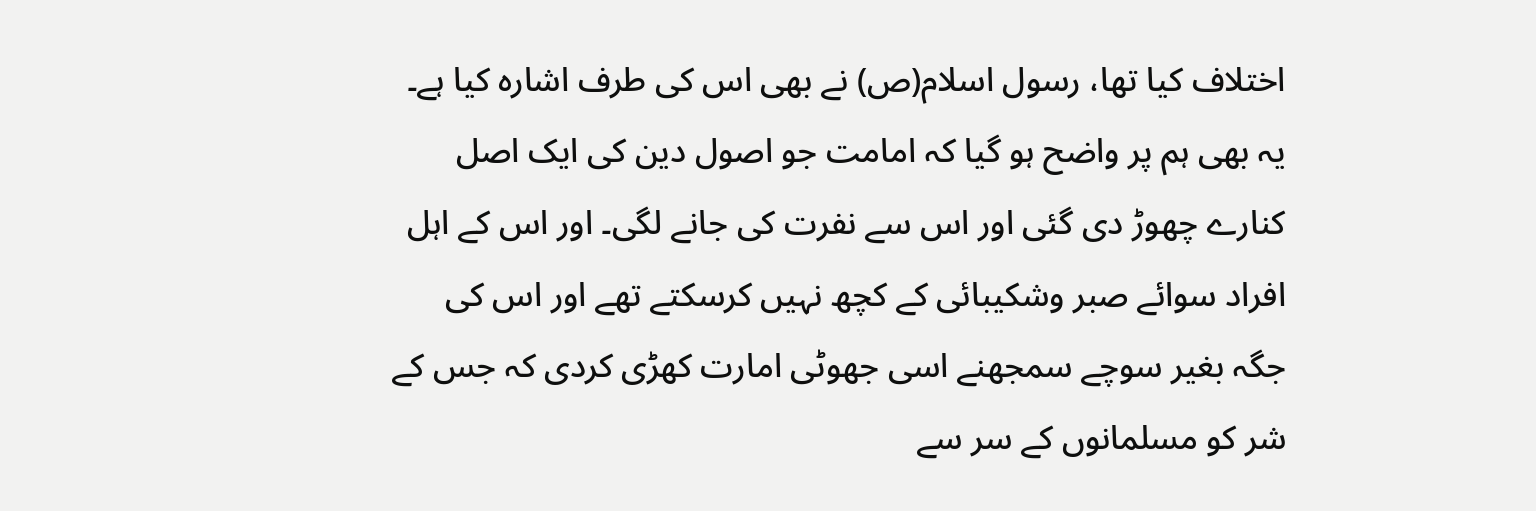اختلاف کیا تھا، رسول اسلام(ص) نے بھی اس کی طرف اشارہ کیا ہے۔
یہ بھی ہم پر واضح ہو گیا کہ امامت جو اصول دین کی ایک اصل کنارے چھوڑ دی گئی اور اس سے نفرت کی جانے لگی۔ اور اس کے اہل افراد سوائے صبر وشکیبائی کے کچھ نہیں کرسکتے تھے اور اس کی جگہ بغیر سوچے سمجھنے اسی جھوٹی امارت کھڑی کردی کہ جس کے شر کو مسلمانوں کے سر سے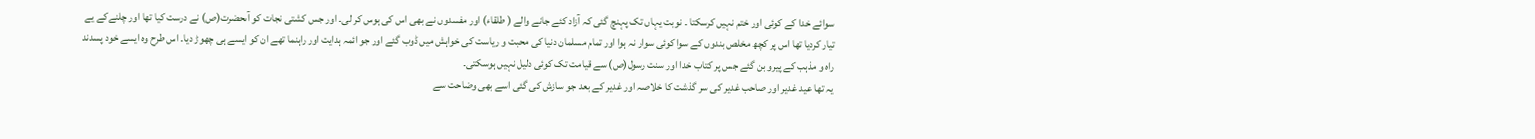سوائے خدا کے کوئی اور ختم نہیں کرسکتا ۔ نوبت یہاں تک پہنچ گئی کہ آزاد کئے جانے والے ( طلقاء) اور مفسدوں نے بھی اس کی ہوس کر لی۔ اور جس کشتی نجات کو آںحضرت(ص) نے درست کیا تھا اور چلنےکے یے تیار کردیا تھا اس پر کچھ مخلص بندوں کے سوا کوئی سوار نہ ہوا اور تمام مسلمان دنیا کی محبت و ریاست کی خواہش میں ڈوب گئے اور جو ائمہ ہدایت اور راہنما تھے ان کو ایسے ہی چھوڑ دیا۔ اس طرح وہ ایسے خود پسدند راہ و مذہب کے پیرو بن گئے جس پر کتاب خدا اور سنت رسول(ص) سے قیامت تک کوئی دلیل نہیں ہوسکتی۔
یہ تھا عید غدیر اور صاحب غدیر کی سر گذشت کا خلاصہ اور غدیر کے بعد جو سازش کی گئی اسے بھی وضاحت سے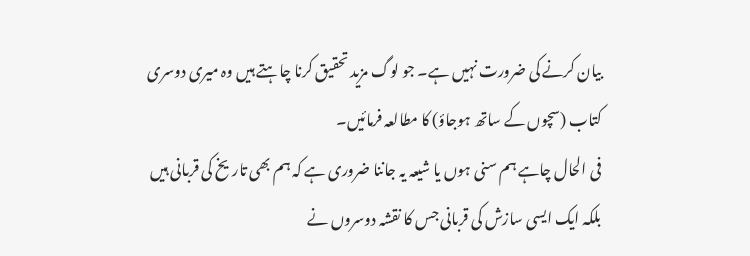بیان کرنے کی ضرورت نہیں ہے۔ جو لوگ مزید تحقیق کرنا چاہتے ہیں وہ میری دوسری کتاب (سچوں کے ساتھ ہوجاؤ) کا مطالعہ فرمائیں۔
فی الحال چاہے ہم سنی ہوں یا شیعہ یہ جاننا ضروری ہے کہ ہم بھی تاریخ کی قربانی ہیں بلکہ ایک ایسی سازش کی قربانی جس کا نقشہ دوسروں نے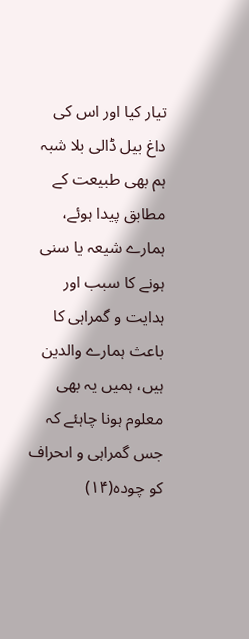تیار کیا اور اس کی داغ بیل ڈالی بلا شبہ ہم بھی طبیعت کے مطابق پیدا ہوئے، ہمارے شیعہ یا سنی ہونے کا سبب اور ہدایت و گمراہی کا باعث ہمارے والدین ہیں، ہمیں یہ بھی معلوم ہونا چاہئے کہ جس گمراہی و اںحراف کو چودہ(۱۴)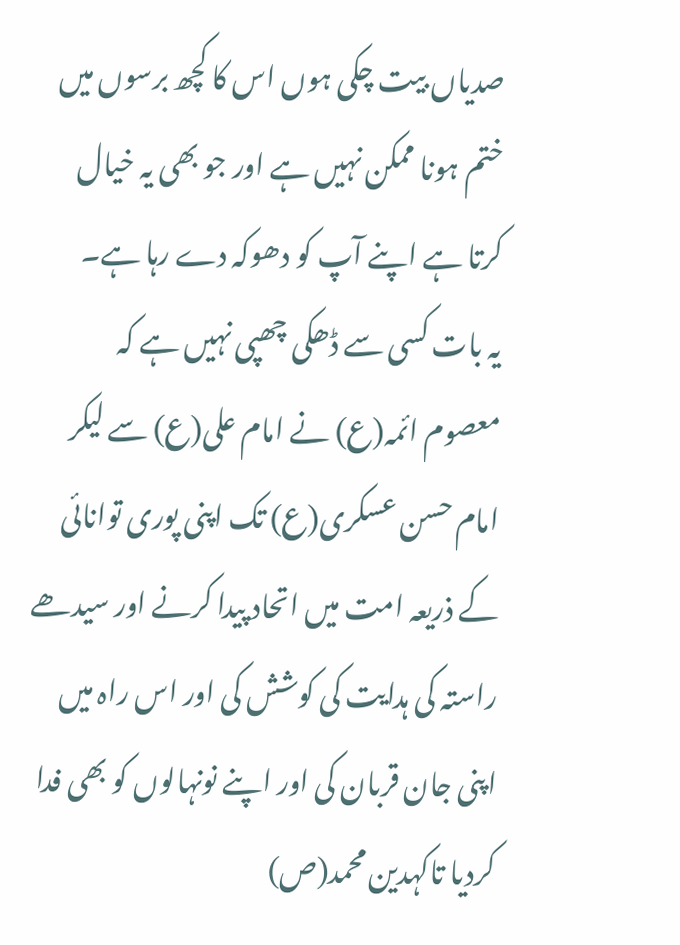صدیاں بیت چکی ہوں اس کا کچھ برسوں میں ختم ہونا ممکن نہیں ہے اور جو بھی یہ خیال کرتا ہے اپنے آپ کو دھوکہ دے رہا ہے۔
یہ بات کسی سے ڈھکی چھپی نہیں ہے کہ معصوم ائمہ(ع) نے امام علی(ع) سے لیکر امام حسن عسکری(ع) تک اپنی پوری توانائی کے ذریعہ امت میں اتحاد پیدا کرنے اور سیدھے راستہ کی ہدایت کی کوشش کی اور اس راہ میں اپنی جان قربان کی اور اپنے نونہالوں کو بھی فدا کردیا تاکہدین محمد(ص)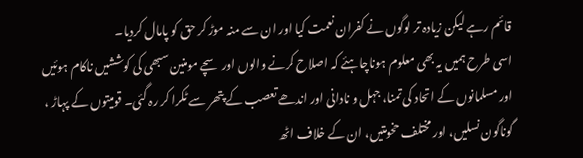قائم رہے لیکن زیادہ تر لوگوں نے کفران نعمت کیا اور ان سے منہ موڑ کر حق کو پامال کردیا۔
اسی طرح ہمیں یہ بھی معلوم ہوناچاہئے کہ اصلاح کرنے والوں اور سچے مومنین سبھی کی کوششیں ناکام ہوئیں اور مسلمانوں کے اتحاد کی تمنا، جہل و نادانی اور اندھے تعصب کے پتھر سے ٹکرا کر رہ گئی۔ قومیتوں کے پہاڑ ، گوناگون نسلیں، اور مختلف حخومتیں، ان کے خلاف اٹھ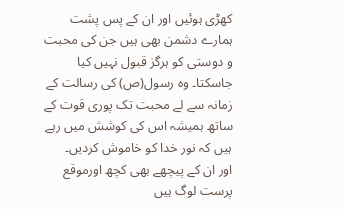کھڑی ہوئیں اور ان کے پس پشت ہمارے دشمن بھی ہیں جن کی محبت و دوستی کو ہرگز قبول نہیں کیا جاسکتا۔ وہ رسول(ص) کی رسالت کے زمانہ سے لے محبت تک پوری قوت کے ساتھ ہمیشہ اس کی کوشش میں رہے ہیں کہ نور خدا کو خاموش کردیں۔
اور ان کے پیچھے بھی کچھ اورموقع پرست لوگ ہیں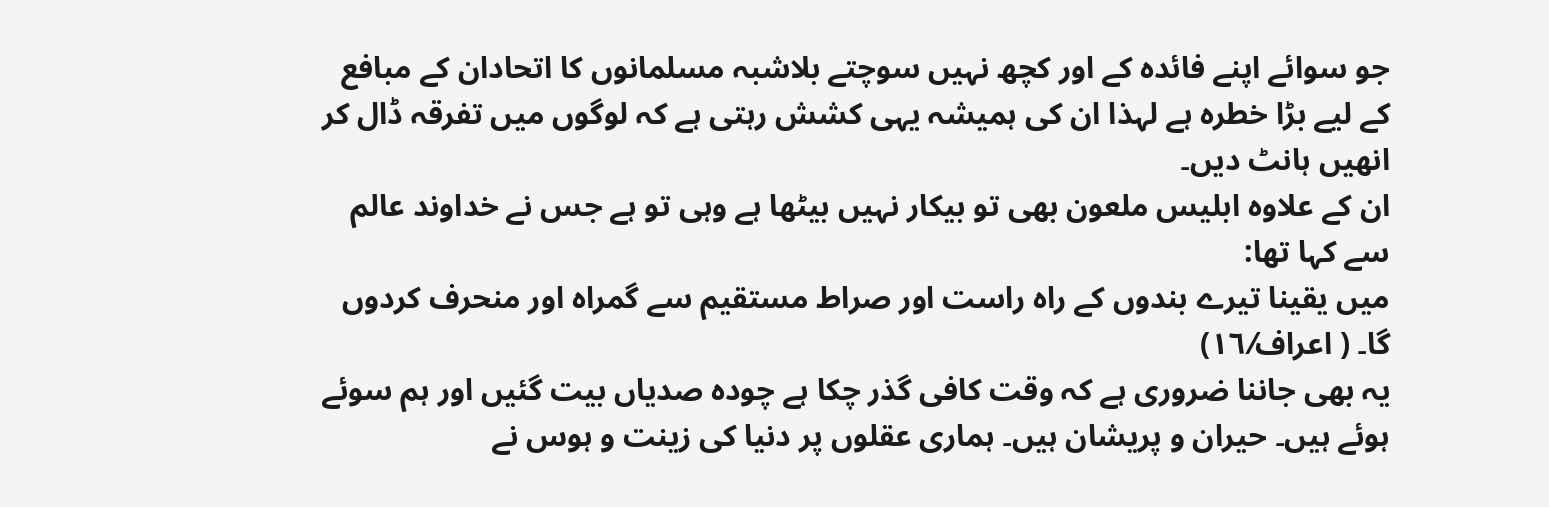جو سوائے اپنے فائدہ کے اور کچھ نہیں سوچتے بلاشبہ مسلمانوں کا اتحادان کے مبافع کے لیے بڑا خطرہ ہے لہذا ان کی ہمیشہ یہی کشش رہتی ہے کہ لوگوں میں تفرقہ ڈال کر انھیں ہانٹ دیں۔
ان کے علاوہ ابلیس ملعون بھی تو بیکار نہیں بیٹھا ہے وہی تو ہے جس نے خداوند عالم سے کہا تھا:
میں یقینا تیرے بندوں کے راہ راست اور صراط مستقیم سے گمراہ اور منحرف کردوں گا۔ ( اعراف⁄۱٦)
یہ بھی جاننا ضروری ہے کہ وقت کافی گذر چکا ہے چودہ صدیاں بیت گئیں اور ہم سوئے ہوئے ہیں۔ حیران و پریشان ہیں۔ ہماری عقلوں پر دنیا کی زینت و ہوس نے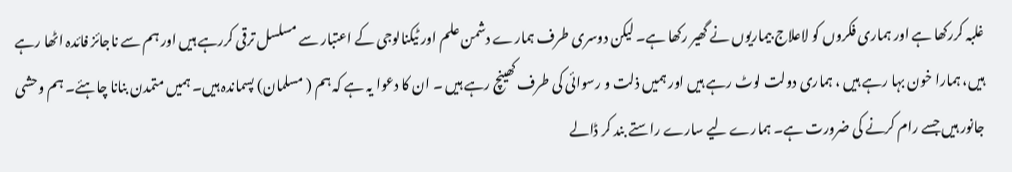غلبہ کررکھا ہے اور ہماری فکروں کو لاعلاج بیماریوں نے گھیر رکھا ہے۔ لیکن دوسری طرف ہمارے دشمن علم اور ٹیکنالوجی کے اعتبار سے مسلسل ترقی کررہے ہیں اور ہم سے ناجائز فائدہ اٹھا رہے ہیں، ہمارا خون بہا رہے ہیں ، ہماری دولت لوٹ رہے ہیں اور ہمیں ذلت و رسوائی کی طرف کھینچ رہے ہیں ۔ ان کا دعوا یہ ہے کہ ہم ( مسلمان) پسماندہ ہیں۔ ہمیں متمدن بنانا چاہئے۔ ہم وحشی جانور ہیں جسے رام کرنے کی ضرورت ہے۔ ہمارے لیے سارے راستے بند کر ڈالے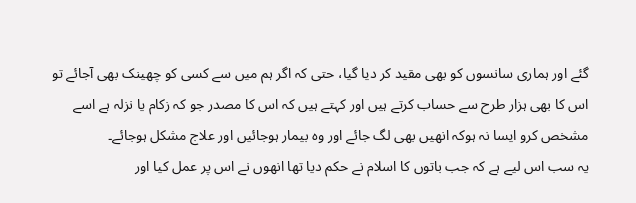گئے اور ہماری سانسوں کو بھی مقید کر دیا گیا، حتی کہ اگر ہم میں سے کسی کو چھینک بھی آجائے تو اس کا بھی ہزار طرح سے حساب کرتے ہیں اور کہتے ہیں کہ اس کا مصدر جو کہ زکام یا نزلہ ہے اسے مشخص کرو ایسا نہ ہوکہ انھیں بھی لگ جائے اور وہ بیمار ہوجائیں اور علاج مشکل ہوجائے۔
یہ سب اس لیے ہے کہ جب باتوں کا اسلام نے حکم دیا تھا انھوں نے اس پر عمل کیا اور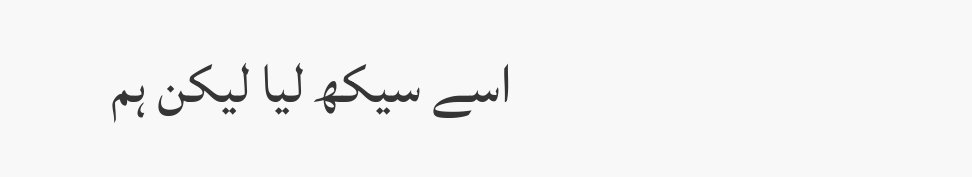اسے سیکھ لیا لیکن ہم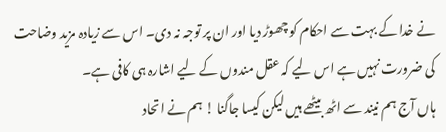نے خدا کے بہت سے احکام کو چھوڑ دیا اور ان پر توجہ نہ دی۔ اس سے زیادہ مزید وضاحت کی ضرورت نہیں ہے اس لیے کہ عقل مندوں کے لیے اشارہ ہی کافی ہے۔
ہاں آج ہم نیند سے اٹھ بیٹھے ہیں لیکن کیسا جاگنا ! ہم نے اتحاد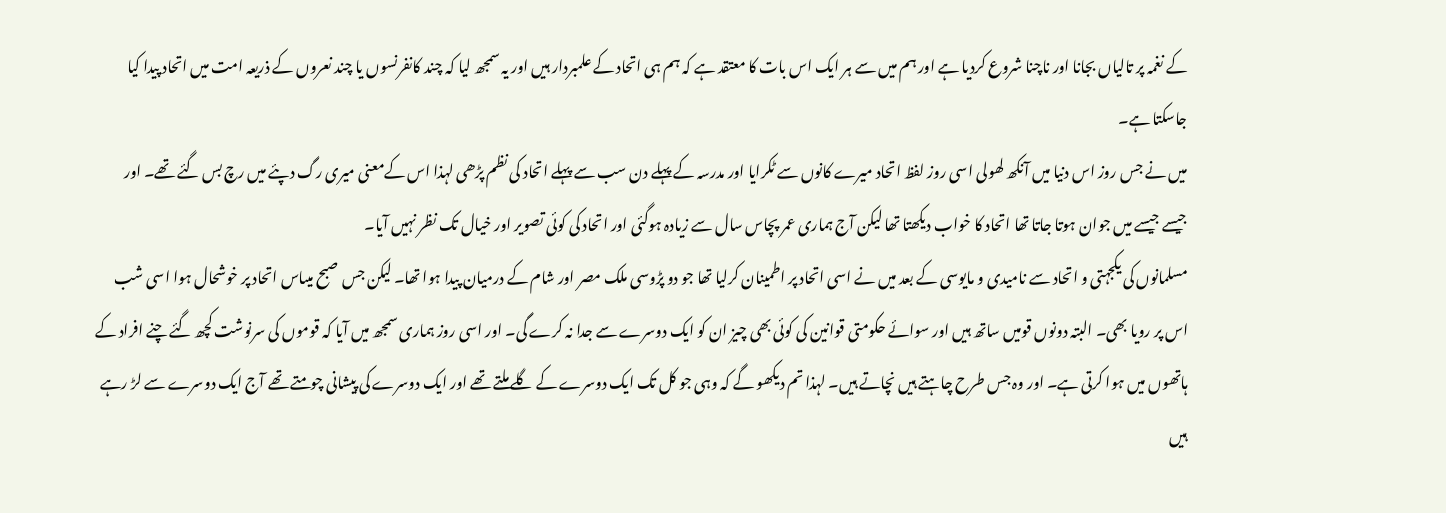کے نغمہ پر تالیاں بجانا اور ناچنا شروع کردیا ہے اور ہم میں سے ہر ایک اس بات کا معتقد ہے کہ ہم ہی اتحاد کے علمبردار ہیں اور یہ سمجھ لیا کہ چند کانفرنسوں یا چند نعروں کے ذریعہ امت میں اتحاد پیدا کیا جاسکتا ہے۔
میں نے جس روز اس دنیا میں آنکھ لھولی اسی روز لفظ اتحاد میرے کانوں سے ٹکرایا اور مدرسہ کے پہلے دن سب سے پہلے اتحاد کی نظم پڑھی لہذا اس کےمعنی میری رگ دپئے میں رچ بس گئے تھے۔ اور جیسے جیسے میں جوان ہوتا جاتا تھا اتحاد کا خواب دیکھتا تھا لیکن آج ہماری عمر پچاس سال سے زیادہ ہوگئی اور اتحاد کی کوئی تصویر اور خیال تک نظر نہیں آیا۔
مسلمانوں کی یکجہتی و اتحاد سے نامیدی و مایوسی کے بعد میں نے اسی اتحاد پر اطمینان کرلیا تھا جو دو پڑوسی ملک مصر اور شام کے درمیان پیدا ہوا تھا۔ لیکن جس صبح میںاس اتحاد پر خوشحال ہوا اسی شب اس پر رویا بھی۔ البتہ دونوں قومیں ساتھ ہیں اور سوائے حکومتی قوانین کی کوئی بھی چیز ان کو ایک دوسرے سے جدا نہ کرے گی۔ اور اسی روز ہماری سمجھ میں آیا کہ قوموں کی سرنوشت کچھ گئے چنے افراد کے ہاتھوں میں ہوا کرتی ہے۔ اور وہ جس طرح چاہتے ہیں نچاتے ہیں۔ لہذا تم دیکھو گے کہ وہی جو کل تک ایک دوسرے کے گلے ملتے تھے اور ایک دوسرے کی پیشانی چومتے تھے آج ایک دوسرے سے لڑ رہے ہیں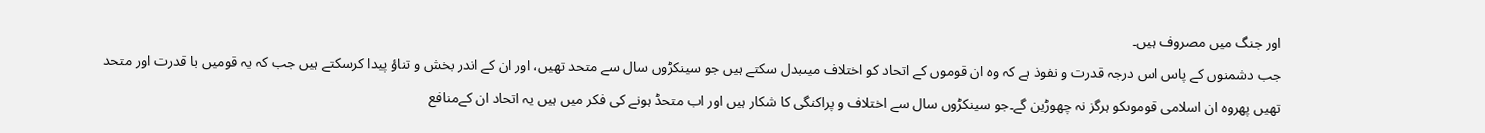اور جنگ میں مصروف ہیں۔
جب دشمنوں کے پاس اس درجہ قدرت و نفوذ ہے کہ وہ ان قوموں کے اتحاد کو اختلاف میںبدل سکتے ہیں جو سینکڑوں سال سے متحد تھیں، اور ان کے اندر بخش و تناؤ پیدا کرسکتے ہیں جب کہ یہ قومیں با قدرت اور متحد تھیں پھروہ ان اسلامی قوموںکو ہرگز نہ چھوڑین گے۔جو سینکڑوں سال سے اختلاف و پراکنگی کا شکار ہیں اور اب متحڈ ہونے کی فکر میں ہیں یہ اتحاد ان کےمنافع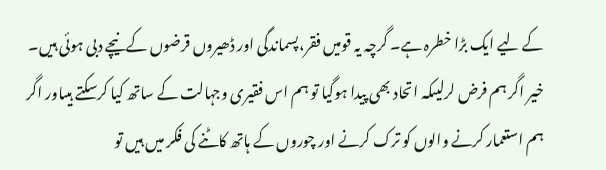کے لیے ایک بڑا خطرہ ہے۔ گرچہ یہ قومیں فقر،پسماندگی اور ڈھیروں قرضوں کےنیچے دبی ہوئی ہیں۔
خیر اگر ہم فرض لرلیںکہ اتحاد بھی پیدا ہوگیا تو ہم اس فقیری وجہالت کے ساتھ کیا کرسکتے ہیںاور اگر ہم استعمار کرنے والوں کو ترک کرنے اور چوروں کے ہاتھ کاٹنے کی فکر میں ہیں تو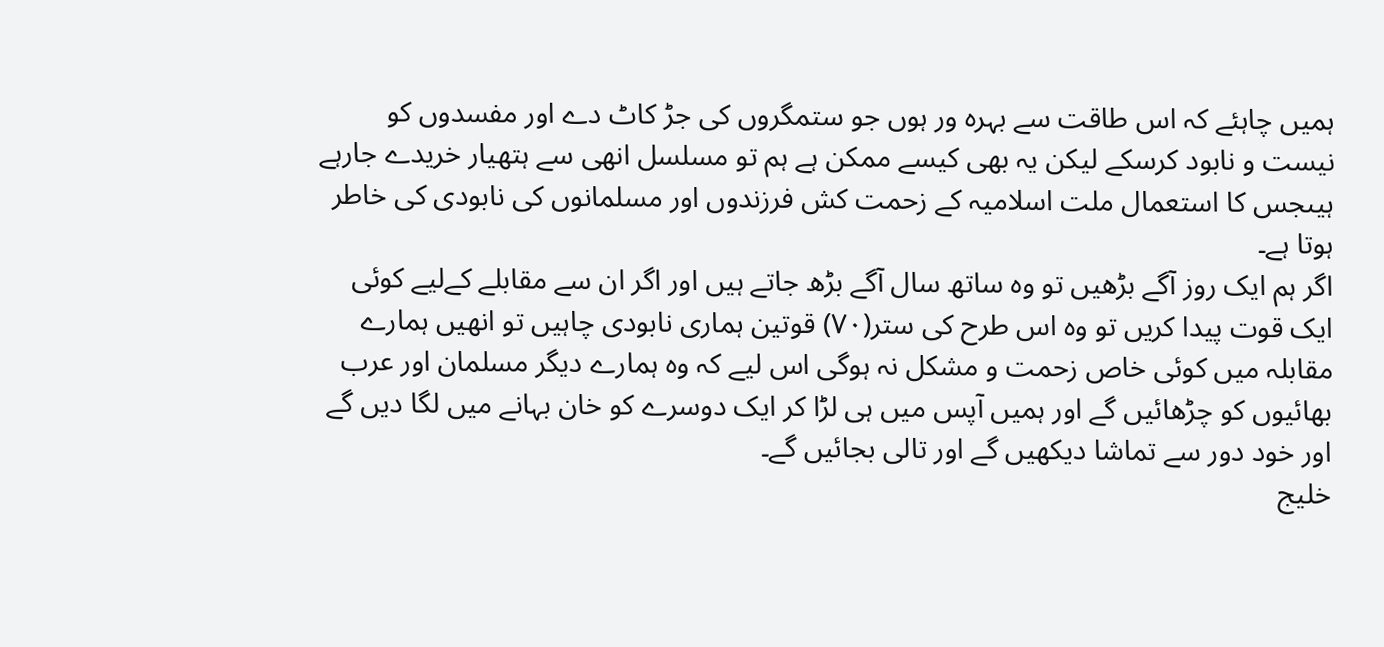ہمیں چاہئے کہ اس طاقت سے بہرہ ور ہوں جو ستمگروں کی جڑ کاٹ دے اور مفسدوں کو نیست و نابود کرسکے لیکن یہ بھی کیسے ممکن ہے ہم تو مسلسل انھی سے ہتھیار خریدے جارہے ہیںجس کا استعمال ملت اسلامیہ کے زحمت کش فرزندوں اور مسلمانوں کی نابودی کی خاطر ہوتا ہے۔
اگر ہم ایک روز آگے بڑھیں تو وہ ساتھ سال آگے بڑھ جاتے ہیں اور اگر ان سے مقابلے کےلیے کوئی ایک قوت پیدا کریں تو وہ اس طرح کی ستر(۷۰) قوتین ہماری نابودی چاہیں تو انھیں ہمارے مقابلہ میں کوئی خاص زحمت و مشکل نہ ہوگی اس لیے کہ وہ ہمارے دیگر مسلمان اور عرب بھائیوں کو چڑھائیں گے اور ہمیں آپس میں ہی لڑا کر ایک دوسرے کو خان بہانے میں لگا دیں گے اور خود دور سے تماشا دیکھیں گے اور تالی بجائیں گے۔
خلیج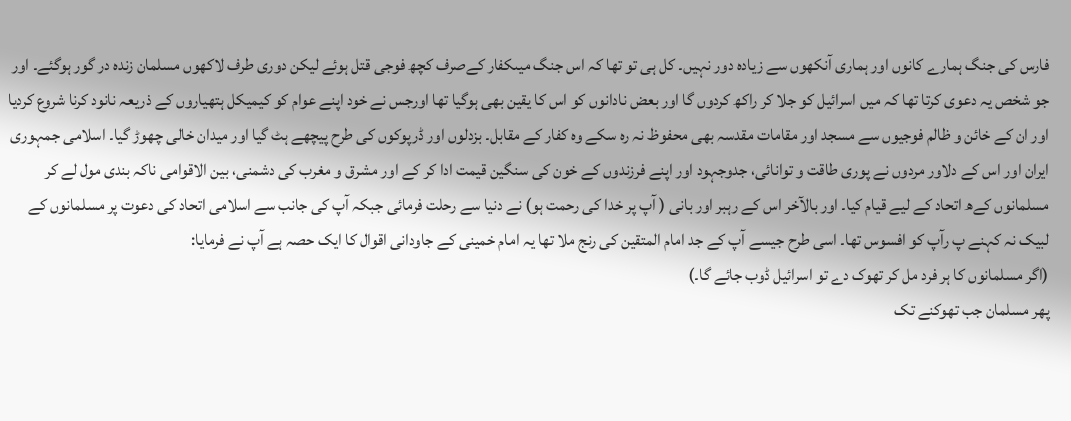فارس کی جنگ ہمارے کانوں اور ہماری آنکھوں سے زیادہ دور نہیں۔ کل ہی تو تھا کہ اس جنگ میںکفار کےصرف کچھ فوجی قتل ہوئے لیکن دوری طرف لاکھوں مسلمان زندہ در گور ہوگئے۔ اور جو شخص یہ دعوی کرتا تھا کہ میں اسرائیل کو جلا کر راکھ کردوں گا اور بعض نادانوں کو اس کا یقین بھی ہوگیا تھا اورجس نے خود اپنے عوام کو کیمیکل ہتھیاروں کے ذریعہ نانود کرنا شروع کردیا اور ان کے خائن و ظالم فوجیوں سے مسجد اور مقامات مقدسہ بھی محفوظ نہ رہ سکے وہ کفار کے مقابل۔ بزدلوں اور ڈرپوکوں کی طرح پیچھے ہٹ گیا اور میدان خالی چھوڑ گیا۔ اسلامی جمہوری ایران اور اس کے دلاور مردوں نے پوری طاقت و توانائی، جدوجہود اور اپنے فرزندوں کے خون کی سنگین قیمت ادا کر کے اور مشرق و مغرب کی دشمنی، بین الاقوامی ناکہ بندی مول لے کر مسلمانوں کےھ اتحاد کے لیے قیام کیا۔ اور بالآخر اس کے رہبر اور بانی ( آپ پر خدا کی رحمت ہو) نے دنیا سے رحلت فرمائی جبکہ آپ کی جانب سے اسلامی اتحاد کی دعوت پر مسلمانوں کے لبیک نہ کہنے پ رآپ کو افسوس تھا۔ اسی طرح جیسے آپ کے جد امام المتقین کی رنج ملا تھا یہ امام خمینی کے جاودانی اقوال کا ایک حصہ ہے آپ نے فرمایا:
(اگر مسلمانوں کا ہر فرد مل کر تھوک دے تو اسرائیل ڈوب جائے گا۔)
پھر مسلمان جب تھوکنے تک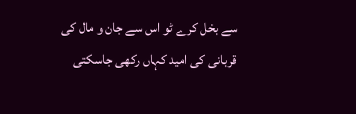سے بخل کرے ٹو اس سے جان و مال کی قربانی کی امید کہاں رکھی جاسکتی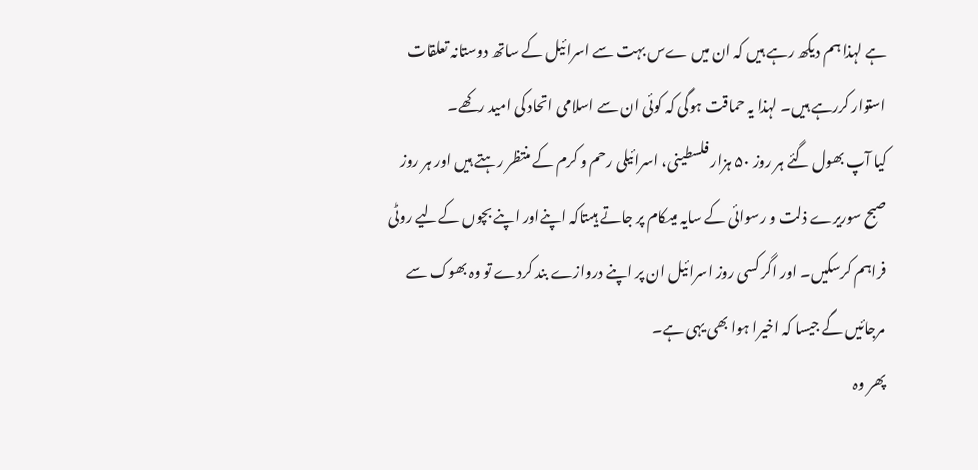ہے لہذا ہم دیکھ رہے ہیں کہ ان میں ےس بہت سے اسرائیل کے ساتھ دوستانہ تعلقات استوار کررہے ہیں۔ لہذا یہ حماقت ہوگی کہ کوئی ان سے اسلامی اتحاد کی امید رکھے۔
کیا آپ بھول گئے ہر روز ۵۰ ہزار فلسطینی، اسرائیلی رحم و کرم کے منتظر رہتے ہیں اور ہر روز صبح سوریرے ذلت و رسوائی کے سایہ میںکام پر جاتے ہیںتاکہ اپنےاور اپنے بچوں کےلیے روٹی فراہم کرسکیں۔ اور اگر کسی روز اسرائیل ان پر اپنے دروازے بند کردے تو وہ بھوک سے مرجائیں گے جیسا کہ اخیرا ہوا بھی یہی ہے۔
پھر وہ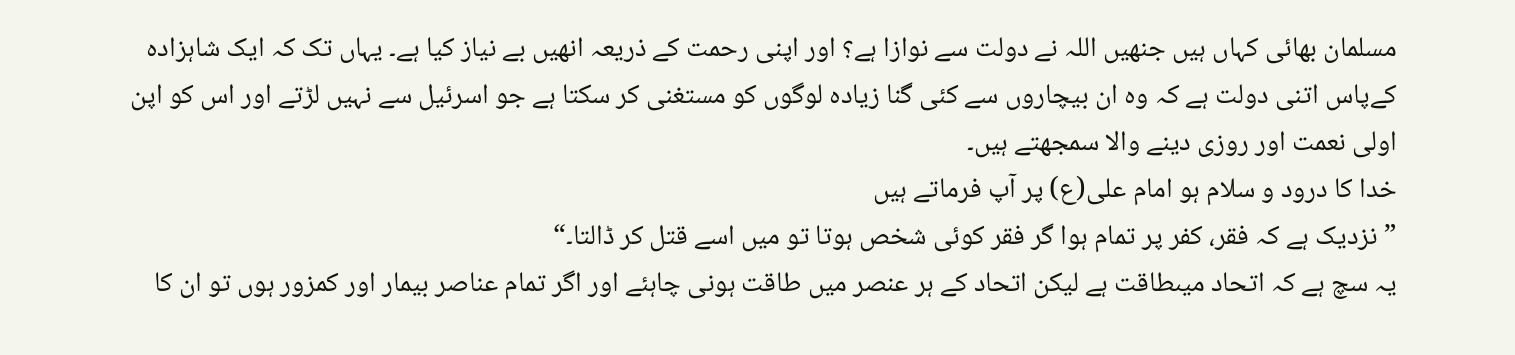مسلمان بھائی کہاں ہیں جنھیں اللہ نے دولت سے نوازا ہے؟ اور اپنی رحمت کے ذریعہ انھیں بے نیاز کیا ہے۔ یہاں تک کہ ایک شاہزادہ کےپاس اتنی دولت ہے کہ وہ ان بیچاروں سے کئی گنا زیادہ لوگوں کو مستغنی کر سکتا ہے جو اسرئیل سے نہیں لڑتے اور اس کو اپن اولی نعمت اور روزی دینے والا سمجھتے ہیں۔
خدا کا درود و سلام ہو امام علی(ع) پر آپ فرماتے ہیں
” نزدیک ہے کہ فقر، کفر پر تمام ہوا گر فقر کوئی شخص ہوتا تو میں اسے قتل کر ڈالتا۔“
یہ سچ ہے کہ اتحاد میںطاقت ہے لیکن اتحاد کے ہر عنصر میں طاقت ہونی چاہئے اور اگر تمام عناصر بیمار اور کمزور ہوں تو ان کا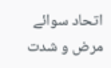اتحاد سوائے مرض و شدت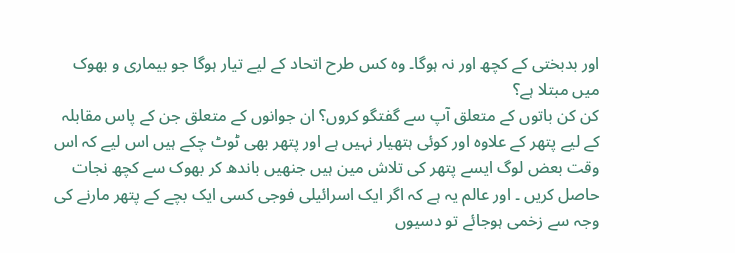اور بدبختی کے کچھ اور نہ ہوگا۔ وہ کس طرح اتحاد کے لیے تیار ہوگا جو بیماری و بھوک میں مبتلا ہے؟
کن کن باتوں کے متعلق آپ سے گفتگو کروں؟ ان جوانوں کے متعلق جن کے پاس مقابلہ کے لیے پتھر کے علاوہ اور کوئی ہتھیار نہیں ہے اور پتھر بھی ٹوٹ چکے ہیں اس لیے کہ اس وقت بعض لوگ ایسے پتھر کی تلاش مین ہیں جنھیں باندھ کر بھوک سے کچھ نجات حاصل کریں ۔ اور عالم یہ ہے کہ اگر ایک اسرائیلی فوجی کسی ایک بچے کے پتھر مارنے کی وجہ سے زخمی ہوجائے تو دسیوں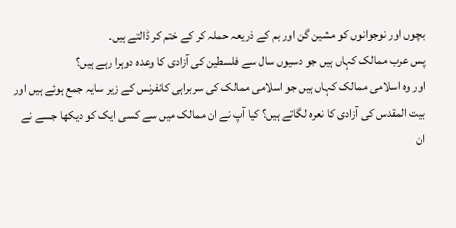بچوں اور نوجوانوں کو مشین گن اور بم کے ذریعہ حملہ کر کے ختم کر ڈالتے ہیں۔
پس عرب ممالک کہاں ہیں جو دسیوں سال سے فلسطین کی آزادی کا وعدہ دوہرا رہے ہیں؟
اور وہ اسلامی ممالک کہاں ہیں جو اسلامی ممالک کی سربراہی کانفرنس کے زیر سایہ جمع ہوئے ہیں اور بیت المقدس کی آزادی کا نعرہ لگاتے ہیں؟ کیا آپ نے ان ممالک میں سے کسی ایک کو دیکھا جسے نے ان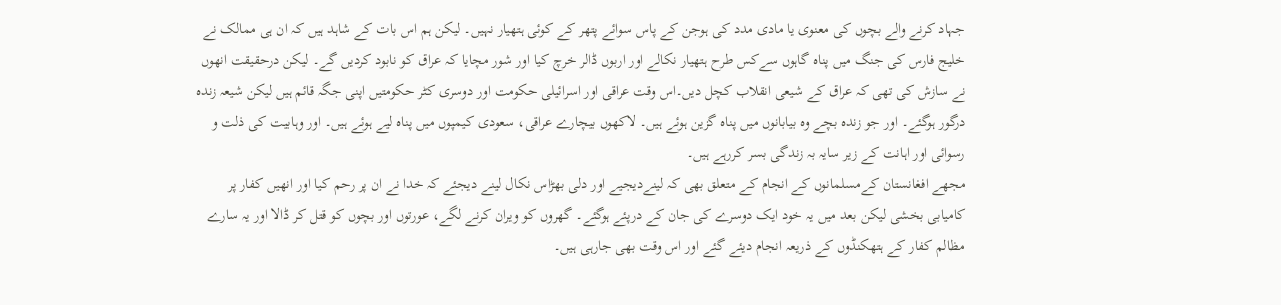جہاد کرنے والے بچوں کی معنوی یا مادی مدد کی ہوجن کے پاس سوائے پتھر کے کوئی ہتھیار نہیں۔ لیکن ہم اس بات کے شاہد ہیں کہ ان ہی ممالک نے خلیج فارس کی جنگ میں پناہ گاہوں سےکس طرح ہتھیار نکالے اور اربوں ڈالر خرچ کیا اور شور مچایا کہ عراق کو نابود کردیں گے۔ لیکن درحقیقت انھوں نے سازش کی تھی کہ عراق کے شیعی انقلاب کچل دیں۔اس وقت عراقی اور اسرائیلی حکومت اور دوسری کٹر حکومتیں اپنی جگہ قائم ہیں لیکن شیعہ زندہ درگور ہوگئے۔ اور جو زندہ بچے وہ بیابانوں میں پناہ گزین ہوئے ہیں۔ لاکھوں بیچارے عراقی، سعودی کیمپوں میں پناہ لیے ہوئے ہیں۔ اور وہابیت کی ذلت و رسوائی اور اہانت کے زیر سایہ بہ زندگی بسر کررہے ہیں۔
مجھے افغانستان کےمسلمانوں کے انجام کے متعلق بھی کہ لینےدیجیے اور دلی بھڑاس نکال لینے دیجئے کہ خدا نے ان پر رحم کیا اور انھیں کفار پر کامیابی بخشی لیکن بعد میں یہ خود ایک دوسرے کی جان کے درپئے ہوگئے۔ گھروں کو ویران کرنے لگے، عورتوں اور بچوں کو قتل کر ڈالا اور یہ سارے مظالم کفار کے ہتھکنڈوں کے ذریعہ انجام دیئے گئے اور اس وقت بھی جارہی ہیں۔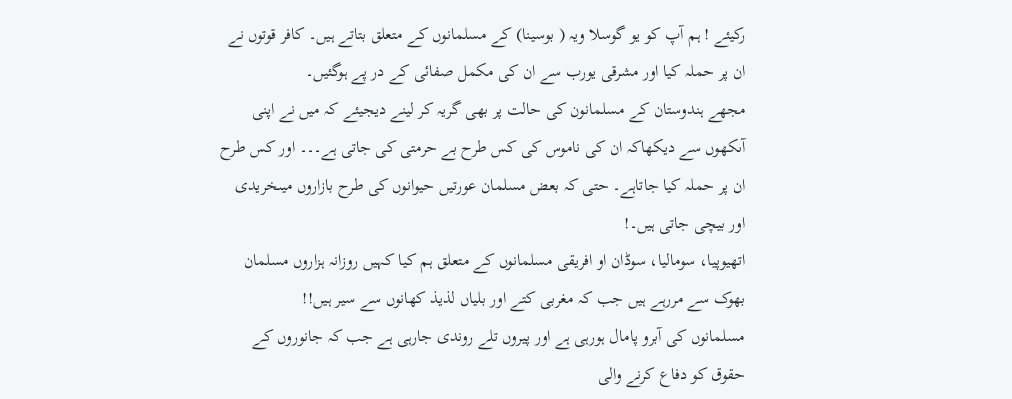رکیئے ! ہم آپ کو یو گوسلا ویہ ( بوسینا) کے مسلمانوں کے متعلق بتاتے ہیں۔ کافر قوتوں نے ان پر حملہ کیا اور مشرقی یورب سے ان کی مکمل صفائی کے در پے ہوگئیں۔
مجھے ہندوستان کے مسلمانون کی حالت پر بھی گریہ کر لینے دیجیئے کہ میں نے اپنی آںکھوں سے دیکھاکہ ان کی ناموس کی کس طرح بے حرمتی کی جاتی ہے۔۔۔ اور کس طرح ان پر حملہ کیا جاتاہے۔ حتی کہ بعض مسلمان عورتیں حیوانوں کی طرح بازاروں میںخریدی اور بیچی جاتی ہیں۔!
اتھیوپیا، سومالیا، سوڈان او افریقی مسلمانوں کے متعلق ہم کیا کہیں روزانہ ہزاروں مسلمان بھوک سے مررہے ہیں جب کہ مغربی کتے اور بلیاں لذیذ کھانوں سے سیر ہیں!!
مسلمانوں کی آبرو پامال ہورہی ہے اور پیروں تلے روندی جارہی ہے جب کہ جانوروں کے حقوق کو دفاع کرنے والی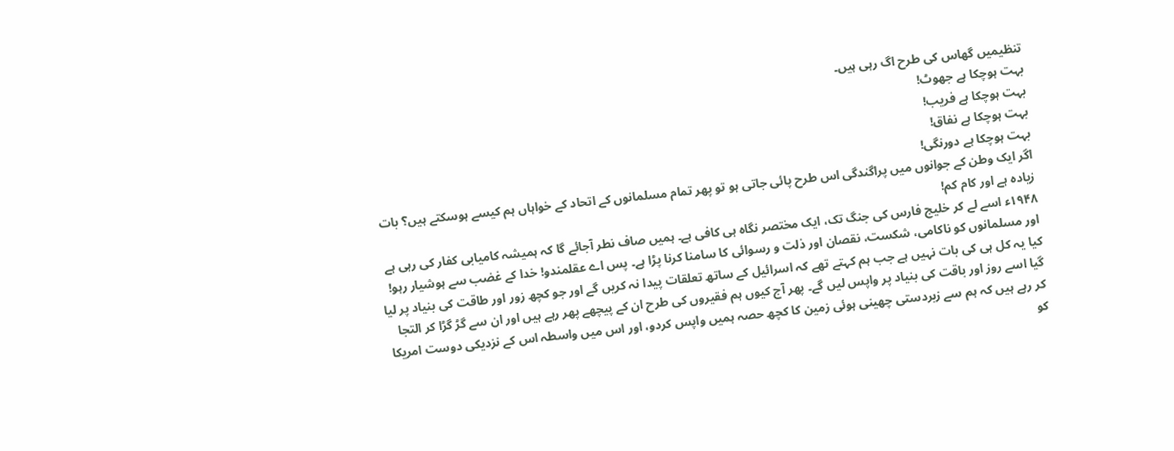تنظیمیں گھاس کی طرح اگ رہی ہیں۔
بہت ہوچکا ہے جھوٹ!
بہت ہوچکا ہے فریب!
بہت ہوچکا ہے نفاق!
بہت ہوچکا ہے دورنگی!
اگر ایک وطن کے جوانوں میں پراگندگی اس طرح پائی جاتی ہو تو پھر تمام مسلمانوں کے اتحاد کے خواہاں ہم کیسے ہوسکتے ہیں؟ بات زیادہ ہے اور کام کم!
۱۹۴۸ء اسے لے کر خلیج فارس کی جنگ تک، ایک مختصر نگاہ ہی کافی ہے۔ ہمیں صاف نطر آجائے گا کہ ہمیشہ کامیابی کفار کی رہی ہے اور مسلمانوں کو ناکامی، شکست، نقصان اور ذلت و رسوائی کا سامنا کرنا پڑا ہے۔ پس اے عقلمندو! خدا کے غضب سے ہوشیار رہو!
کیا یہ کل ہی کی بات نہیں ہے جب ہم کہتے تھے کہ اسرائیل کے ساتھ تعلقات پیدا نہ کریں گے اور جو کچھ زور اور طاقت کی بنیاد پر لیا گیا اسے روز اور باقت کی بنیاد پر واپس لیں گے۔ پھر آج کیوں ہم فقیروں کی طرح ان کے پیچھے پھر رہے ہیں اور ان سے گڑ گڑا کر التجا کر رہے ہیں کہ ہم سے زبردستی چھینی ہوئی زمین کا کچھ حصہ ہمیں واپس کردو، اور اس میں واسطہ اس کے نزدیکی دوست امریکا کو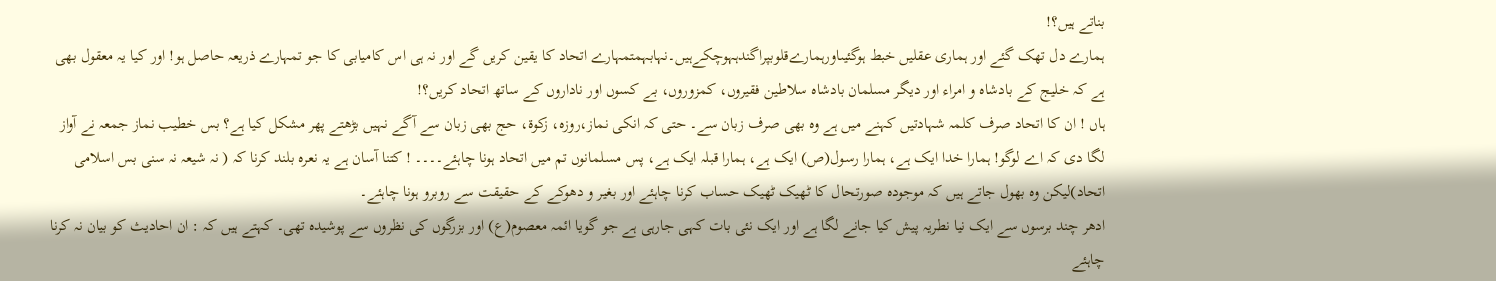بناتے ہیں؟!
ہمارے دل تھک گئے اور ہماری عقلیں خبط ہوگئیںاورہمارےقلوبپراگندہہوچکےہیں۔نہابہمتمہارے اتحاد کا یقین کریں گے اور نہ ہی اس کامیابی کا جو تمہارے ذریعہ حاصل ہو! اور کیا یہ معقول بھی ہے کہ خلیج کے بادشاہ و امراء اور دیگر مسلمان بادشاہ سلاطین فقیروں، کمزوروں، بے کسوں اور ناداروں کے ساتھ اتحاد کریں؟!
ہاں ! ان کا اتحاد صرف کلمہ شہادتیں کہنے میں ہے وہ بھی صرف زبان سے۔ حتی کہ انکی نماز،روزہ، زکوة، حج بھی زبان سے آگے نہیں بڑھتے پھر مشکل کیا ہے؟ بس خطیب نماز جمعہ نے آواز لگا دی کہ اے لوگو! ہمارا خدا ایک ہے، ہمارا رسول(ص) ایک ہے، ہمارا قبلہ ایک ہے، پس مسلمانوں تم میں اتحاد ہونا چاہئے۔۔۔۔ ! کتنا آسان ہے یہ نعرہ بلند کرنا کہ ( نہ شیعہ نہ سنی بس اسلامی اتحاد)لیکن وہ بھول جاتے ہیں کہ موجودہ صورتحال کا ٹھیک ٹھیک حساب کرنا چاہئے اور بغیر و دھوکے کے حقیقت سے روبرو ہونا چاہئے۔
ادھر چند برسوں سے ایک نیا نطریہ پیش کیا جانے لگا ہے اور ایک نئی بات کہی جارہی ہے جو گویا ائمہ معصوم(ع) اور بزرگوں کی نظروں سے پوشیدہ تھی۔ کہتے ہیں کہ : ان احادیث کو بیان نہ کرنا چاہئے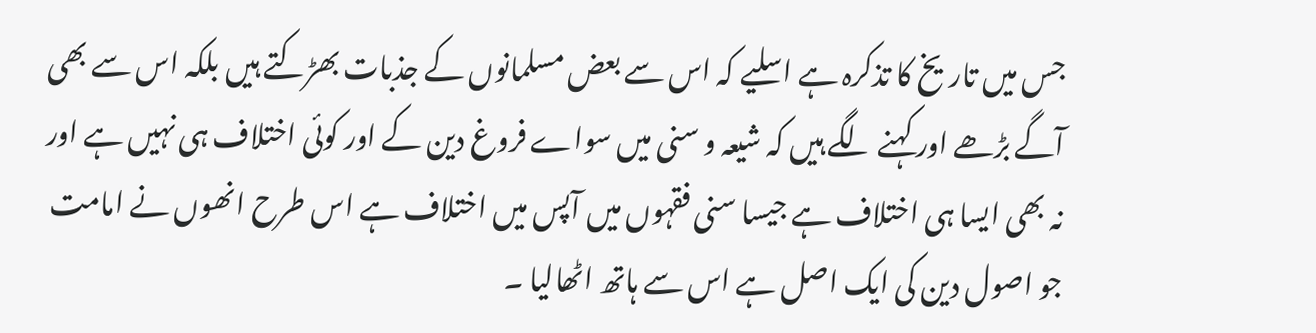جس میں تاریخ کا تذکرہ ہے اسلیے کہ اس سے بعض مسلمانوں کے جذبات بھڑکتے ہیں بلکہ اس سے بھی آگے بڑھے اور کہنے لگے ہیں کہ شیعہ و سنی میں سواے فروغ دین کے اور کوئی اختلاف ہی نہیں ہے اور نہ بھی ایسا ہی اختلاف ہے جیسا سنی فقہوں میں آپس میں اختلاف ہے اس طرح انھوں نے امامت جو اصول دین کی ایک اصل ہے اس سے ہاتھ اٹھالیا ۔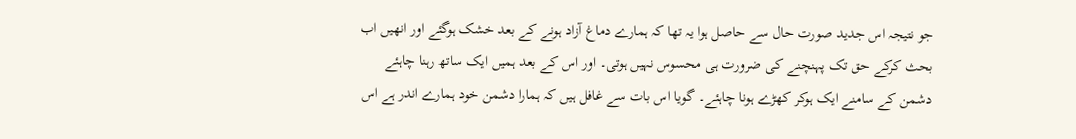جو نتیجہ اس جدید صورت حال سے حاصل ہوا یہ تھا کہ ہمارے دماغ آزاد ہونے کے بعد خشک ہوگئے اور انھیں اب بحث کرکے حق تک پہنچنے کی ضرورت ہی محسوس نہیں ہوتی۔ اور اس کے بعد ہمیں ایک ساتھ رہنا چاہئے دشمن کے سامنے ایک ہوکر کھڑے ہونا چاہئے۔ گویا اس بات سے غافل ہیں کہ ہمارا دشمن خود ہمارے اندر ہے اس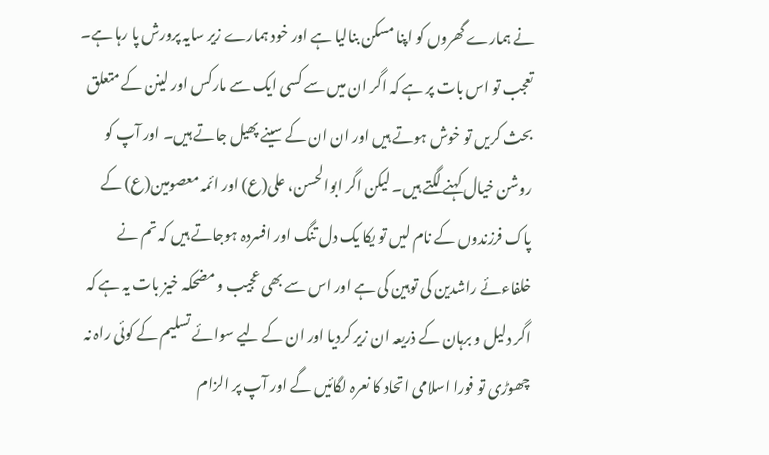نے ہمارے گھروں کو اپنا مسکن بنالیا ہے اور خود ہمارے زیر سایہ پرورش پا رہا ہے۔
تعجب تو اس بات پر ہے کہ اگر ان میں سے کسی ایک سے مارکس اور لینن کے متعلق بحث کریں تو خوش ہوتے ہیں اور ان ان کے سینے پھیل جاتے ہیں۔ اور آپ کو روشن خیال کہنے لگتے ہیں۔ لیکن اگر ابوالحسن، علی(ع) اور ائمہ معصومین(ع) کے پاک فرزندوں کے نام لیں تو یکا یک دل تنگ اور افسردہ ہوجاتے ہیں کہ تم نے خلفاءئے راشدین کی توہین کی ہے اور اس سے بھی عجیب و مضحکہ خیز بات یہ ہے کہ اگر دلیل و برہان کے ذریعہ ان زیر کردیا اور ان کے لیے سوائے تسلیم کے کوئی راہ نہ چھوڑی تو فورا اسلامی اتحاد کا نعرہ لگائیں گے اور آپ پر الزام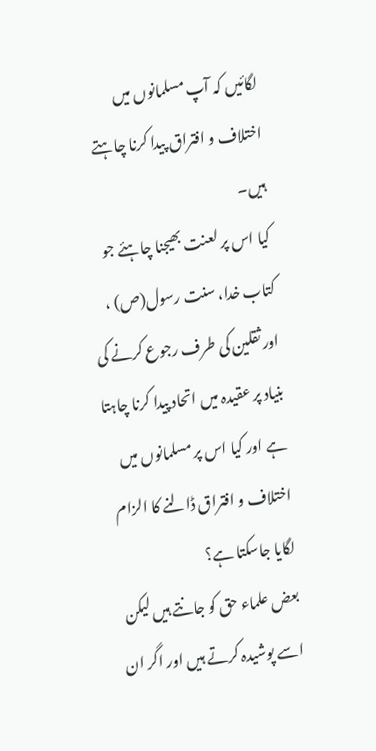لگائیں کہ آپ مسلمانوں میں اختلاف و افتراق پیدا کرنا چاہتے ہیں۔
کیا اس پر لعنت بھیجنا چاہئے جو کتاب خدا، سنت رسول(ص) ، اور ثقلین کی طرف رجوع کرنے کی بنیاد پر عقیدہ میں اتحاد پیدا کرنا چاہتا ہے اور کیا اس پر مسلمانوں میں اختلاف و افتراق ڈالنے کا الزام لگایا جاسکتا ہے؟
بعض علماء حق کو جانتے ہیں لیکن اسے پوشیدہ کرتے ہیں اور اگر ان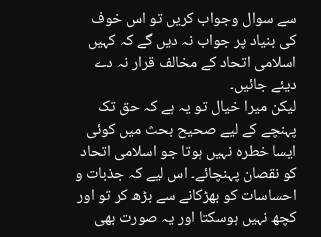سے سوال وجواب کریں تو اس خوف کی بنیاد پر جواب نہ دیں گے کہ کہیں اسلامی اتحاد کے مخالف قرار نہ دے دیئے جائیں۔
لیکن میرا خیال تو یہ ہے کہ حق تک پہنچے کے لیے صحیح بحث میں کوئی ایسا خطرہ نہیں ہوتا جو اسلامی اتحاد کو نقصان پہنچائے۔ اس لیے کہ جذبات و احساسات کو بھڑکانے سے بڑھ کر تو اور کچھ نہیں ہوسکتا اور یہ صورت بھی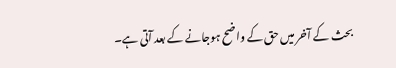بحث کے آخر میں حق کے واضح ہوجانے کے بعد آتی ہے۔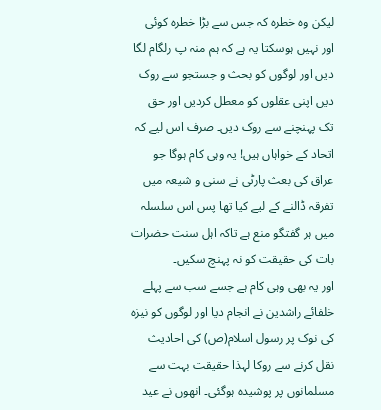لیکن وہ خطرہ کہ جس سے بڑا خطرہ کوئی اور نہیں ہوسکتا یہ ہے کہ ہم منہ پ رلگام لگا دیں اور لوگوں کو بحث و جستجو سے روک دیں اپنی عقلوں کو معطل کردیں اور حق تک پہنچنے سے روک دیں۔ صرف اس لیے کہ اتحاد کے خواہاں ہیں! یہ وہی کام ہوگا جو عراق کی بعث پارٹی نے سنی و شیعہ میں تفرقہ ڈالنے کے لیے کیا تھا پس اس سلسلہ میں ہر گفتگو منع ہے تاکہ اہل سنت حضرات بات کی حقیقت کو نہ پہنچ سکیں۔
اور یہ بھی وہی کام ہے جسے سب سے پہلے خلفائے راشدین نے انجام دیا اور لوگوں کو نیزہ کی نوک پر رسول اسلام(ص) کی احادیث نقل کرنے سے روکا لہذا حقیقت بہت سے مسلمانوں پر پوشیدہ ہوگئی۔ انھوں نے عید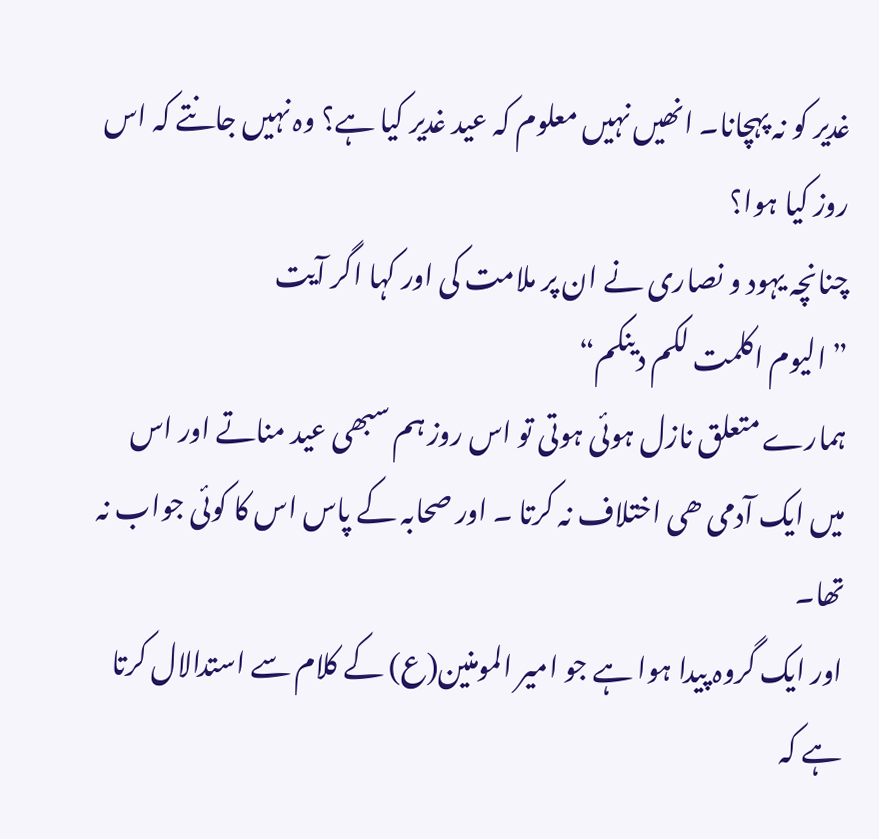غدیر کو نہ پہچانا۔ انھیں نہیں معلوم کہ عید غدیر کیا ہے؟ وہ نہیں جانتے کہ اس روز کیا ہوا؟
چنانچہ یہود و نصاری نے ان پر ملامت کی اور کہا اگر آیت
” اليوم اکلمت لکم دينکم“
ہمارے متعلق نازل ہوئی ہوتی تو اس روز ہم سبھی عید مناتے اور اس میں ایک آدمی ھی اختلاف نہ کرتا ۔ اور صحابہ کے پاس اس کا کوئی جواب نہ تھا۔
اور ایک گروہ پیدا ہوا ہے جو امیر المومنین(ع) کے کلام سے استدالال کرتا ہے کہ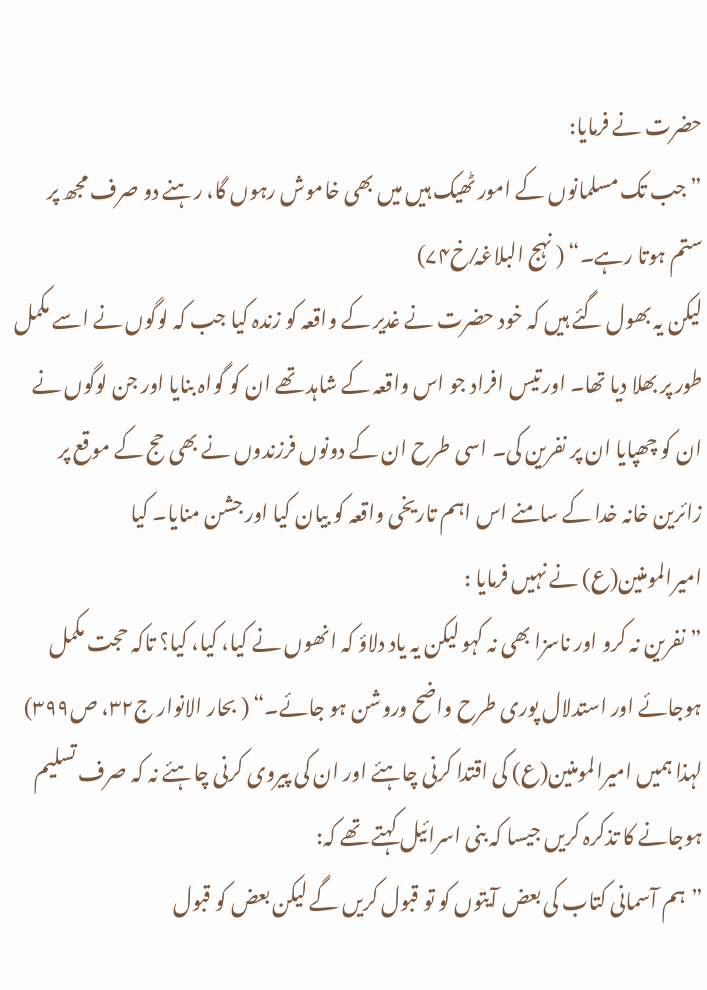حضرت نے فرمایا:
”جب تک مسلمانوں کے امور ٹھیک ہیں میں بھی خاموش رہوں گا، رہنے دو صرف مجھ پر ستم ہوتا رہے۔“ ( نہج البلاغہ⁄ خ۷۴)
لیکن یہ بھول گئے ہیں کہ خود حضرت نے غدیر کے واقعہ کو زندہ کیا جب کہ لوگوں نے اسے مکمل طور پر بھلا دیا تھا۔ اور تیس افراد جو اس واقعہ کے شاہد تھے ان کو گواہ بنایا اور جن لوگوں نے ان کو چھپایا ان پر نفرین کی۔ اسی طرح ان کے دونوں فرزندوں نے بھی حج کے موقع پر زائرین خانہ خدا کے سامنے اس اہم تاریخی واقعہ کو بیان کیا اور جشن منایا۔ کیا امیرالمومنین(ع) نے نہیں فرمایا :
”نفرین نہ کرو اور ناسزا بھی نہ کہو لیکن یہ یاد دلاؤ کہ انھوں نے کیا، کیا، کیا؟ تاکہ حجت مکمل ہوجائے اور استدلال پوری طرح واضح وروشن ہو جائے۔“ ( بحار الانوار ج۳۲، ص۳۹۹)
لہذا ہمیں امیرالمومنین(ع) کی اقتدا کرنی چاہئے اور ان کی پیروی کرنی چاہئے نہ کہ صرف تسلیم ہوجانے کا تذکرہ کریں جیسا کہ بنی اسرائیل کہتے تھے کہ:
”ہم آسمانی کتاب کی بعض آیتوں کو تو قبول کریں گے لیکن بعض کو قبول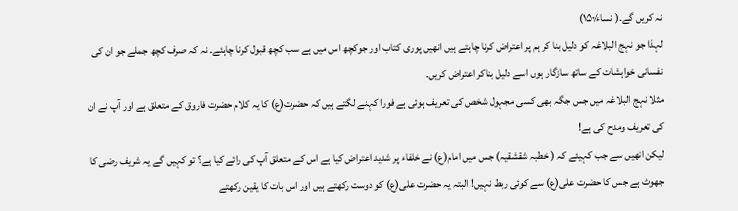نہ کریں گے۔( نساء⁄۱۵۰)
لہذا جو نہج البلاغہ کو دلیل بنا کر ہم پر اعتراض کرنا چاہتے ہیں انھیں پوری کتاب اور جوکچھ اس میں ہے سب کچھ قبول کرنا چاہئے۔ نہ کہ صرف کچھ جملے جو ان کی نفسانی خواہشات کے ساتھ سازگار ہوں اسے دلیل بناکر اعتراض کریں۔
مثلا نہج البلاغہ میں جس جگہ بھی کسی مجہول شخص کی تعریف ہوئی ہے فورا کہنے لگتے ہیں کہ حضرت(ع) کا یہ کلام حضرت فاروق کے متعلق ہے اور آپ نے ان کی تعریف ومدح کی ہے!
لیکن انھیں سے جب کہیئے کہ ( خطبہ شقشقیہ) جس میں امام(ع) نے خلفاء پر شدید اعتراض کیا ہے اس کے متعلق آپ کی رائے کیا ہے؟ تو کہیں گے یہ شریف رضی کا جھوٹ ہے جس کا حضرت علی(ع) سے کوئی ربط نہیں! البتہ یہ حضرت علی(ع) کو دوست رکھتے ہیں اور اس بات کا یقین رکھتے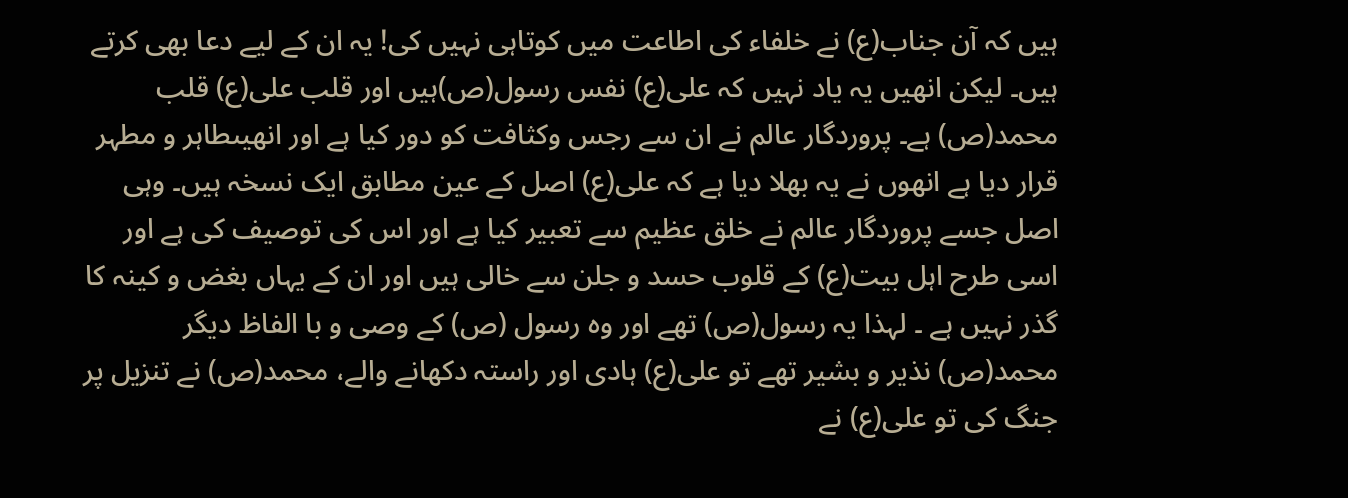ہیں کہ آن جناب(ع) نے خلفاء کی اطاعت میں کوتاہی نہیں کی! یہ ان کے لیے دعا بھی کرتے ہیں۔ لیکن انھیں یہ یاد نہیں کہ علی(ع) نفس رسول(ص)ہیں اور قلب علی(ع) قلب محمد(ص) ہے۔ پروردگار عالم نے ان سے رجس وکثافت کو دور کیا ہے اور انھیںطاہر و مطہر قرار دیا ہے انھوں نے یہ بھلا دیا ہے کہ علی(ع) اصل کے عین مطابق ایک نسخہ ہیں۔ وہی اصل جسے پروردگار عالم نے خلق عظیم سے تعبیر کیا ہے اور اس کی توصیف کی ہے اور اسی طرح اہل بیت(ع) کے قلوب حسد و جلن سے خالی ہیں اور ان کے یہاں بغض و کینہ کا گذر نہیں ہے ۔ لہذا یہ رسول(ص) تھے اور وہ رسول (ص) کے وصی و با الفاظ دیگر محمد(ص) نذیر و بشیر تھے تو علی(ع) ہادی اور راستہ دکھانے والے، محمد(ص) نے تنزیل پر جنگ کی تو علی(ع) نے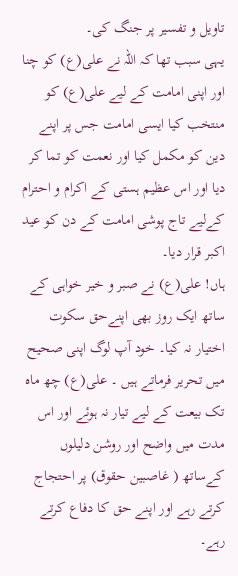تاویل و تفسیر پر جنگ کی۔
یہی سبب تھا کہ اللہ نے علی(ع) کو چنا اور اپنی امامت کے لیے علی(ع) کو منتخب کیا ایسی امامت جس پر اپنے دین کو مکمل کیا اور نعمت کو تما کر دیا اور اس عظیم ہستی کے اکرام و احترام کےلیے تاج پوشی امامت کے دن کو عید اکبر قرار دیا۔
ہاں! علی(ع) نے صبر و خیر خواہی کے ساتھ ایک روز بھی اپنےحق سکوت اختیار نہ کیا۔ خود آپ لوگ اپنی صحیح میں تحریر فرماتے ہیں ۔ علی(ع) چھ ماہ تک بیعت کے لیے تیار نہ ہوئے اور اس مدت میں واضح اور روشن دلیلوں کےساتھ ( غاصبین حقوق) پر احتجاج کرتے رہے اور اپنے حق کا دفاع کرتے رہے۔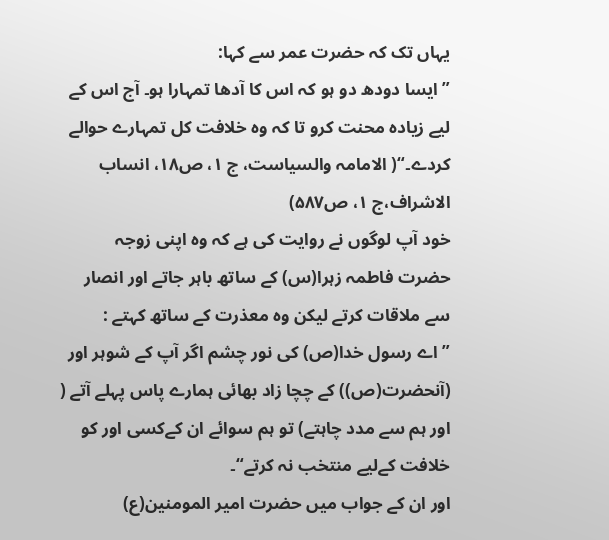یہاں تک کہ حضرت عمر سے کہا:
” ایسا دودھ دو ہو کہ اس کا آدھا تمہارا ہو۔ آج اس کے لیے زیادہ محنت کرو تا کہ وہ خلافت کل تمہارے حوالے کردے۔“( الامامہ والسیاست، ج ۱، ص۱۸، انساب الاشراف،ج ۱، ص۵۸۷)
خود آپ لوگوں نے روایت کی ہے کہ وہ اپنی زوجہ حضرت فاطمہ زہرا(س) کے ساتھ باہر جاتے اور انصار سے ملاقات کرتے لیکن وہ معذرت کے ساتھ کہتے :
” اے رسول خدا(ص) کی نور چشم اگر آپ کے شوہر اور (آنحضرت(ص)) کے چچا زاد بھائی ہمارے پاس پہلے آتے ( اور ہم سے مدد چاہتے) تو ہم سوائے ان کےکسی اور کو خلافت کےلیے منتخب نہ کرتے“۔
اور ان کے جواب میں حضرت امیر المومنین(ع)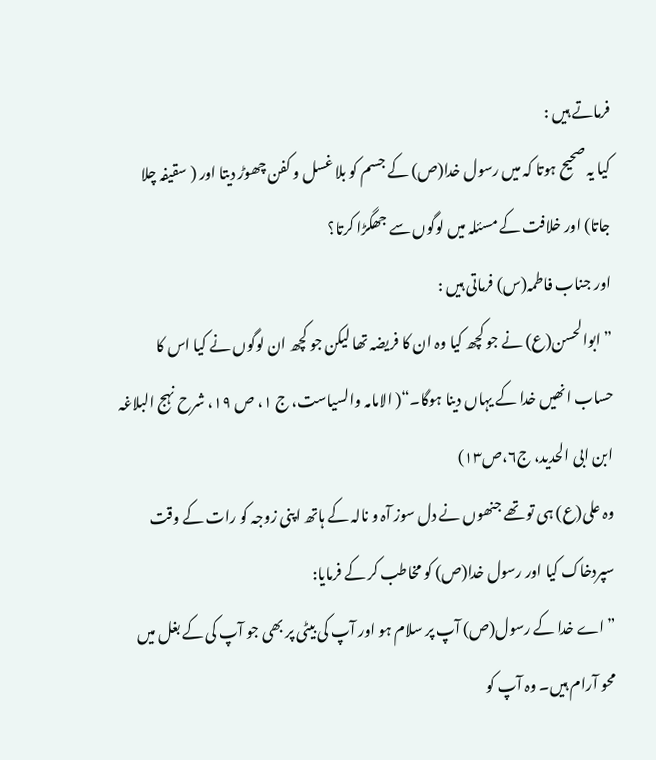فرماتے ہیں :
کیا یہ صحیح ہوتا کہ میں رسول خدا(ص) کے جسم کو بلا غسل و کفن چھوڑ دیتا اور ( سقیفہ چلا جاتا) اور خلافت کے مسئلہ میں لوگوں سے جھگڑا کرتا؟
اور جناب فاطمہ(س) فرماتی ہیں :
” ابوالحسن(ع) نے جو کچھ کیا وہ ان کا فریضہ تھا لیکن جو کچھ ان لوگوں نے کیا اس کا حساب انھیں خدا کے یہاں دینا ہوگا۔“( الامامہ والسیاست، ج ۱، ص ۱۹، شرح نہج البلاغہ ابن ابی الحدید، ج٦،ص۱۳)
وہ علی(ع) ہی تو تھے جنھوں نے دل سوز آہ و نالہ کے ہاتھ اپنی زوجہ کو رات کے وقت سپردخاک کیا اور رسول خدا(ص) کو مخاطب کر کے فرمایا:
” اے خدا کے رسول(ص) آپ پر سلام ہو اور آپ کی بیٹی پر بھی جو آپ کی کے بغل میں محو آرام ہیں۔ وہ آپ کو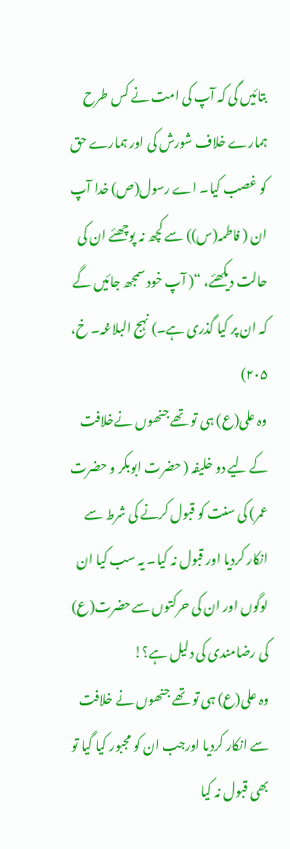بتائیں گی کہ آپ کی امت نے کس طرح ہمارے خلاف شورش کی اور ہمارے حق کو غصب کیا۔ اے رسول(ص) خدا آپ ان ( فاطمہ(س)) سے کچھ نہ پوچھئے ان کی حالت دیکھئے، “( آپ خود سمجھ جائیں گے کہ ان پر کیا گذری ہے۔) نہج البلاغہ۔ خ، ۲۰۵)
وہ علی(ع) ہی تو تھے جنھوں نےخلافت کے لیے دو خلیفہ ( حضرت ابوبکر و حضرت عمر) کی سنت کو قبول کرنے کی شرط سے انکار کردیا اور قبول نہ کیا۔ یہ سب کیا ان لوگوں اور ان کی حرکتوں سےحضرت(ع) کی رضامندی کی دلیل ہے؟!
وہ علی(ع) ہی تو تھے جنھوں نے خلافت سے انکار کردیا اورجب ان کو مجبور کیا گیا تو بھی قبول نہ کیا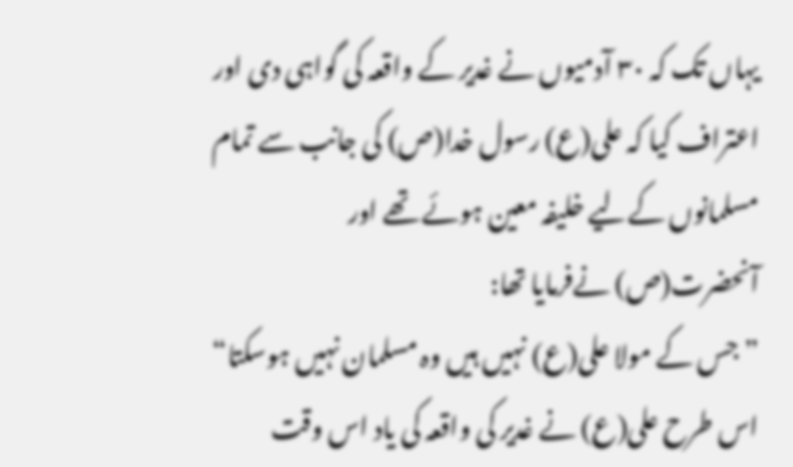یہاں تک کہ ۳۰ آدمیوں نے غدیر کے واقعہ کی گواہی دی اور اعتراف کیا کہ علی(ع) رسول خدا(ص) کی جانب سے تمام مسلمانوں کےلیے خلیفہ معین ہوئے تھے اور آنحضرت(ص) نےفرمایا تھا:
”جس کے مولا علی(ع) نہیں ہیں وہ مسلمان نہیں ہوسکتا“
اس طرح علی(ع) نے غدیر کی واقعہ کی یاد اس وقت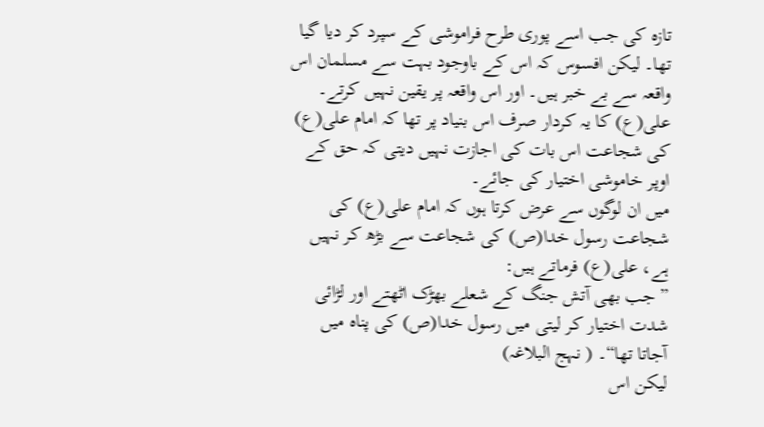تازہ کی جب اسے پوری طرح فراموشی کے سپرد کر دیا گیا تھا۔ لیکن افسوس کہ اس کے باوجود بہت سے مسلمان اس واقعہ سے بے خبر ہیں۔ اور اس واقعہ پر یقین نہیں کرتے۔ علی(ع) کا یہ کردار صرف اس بنیاد پر تھا کہ امام علی(ع) کی شجاعت اس بات کی اجازت نہیں دیتی کہ حق کے اوپر خاموشی اختیار کی جائے۔
میں ان لوگوں سے عرض کرتا ہوں کہ امام علی(ع) کی شجاعت رسول خدا(ص) کی شجاعت سے بڑھ کر نہیں ہے، علی(ع) فرماتے ہیں:
” جب بھی آتش جنگ کے شعلے بھڑک اٹھتے اور لڑائی شدت اختیار کر لیتی میں رسول خدا(ص) کی پناہ میں آجاتا تھا“۔ ( نہج البلاغہ)
لیکن اس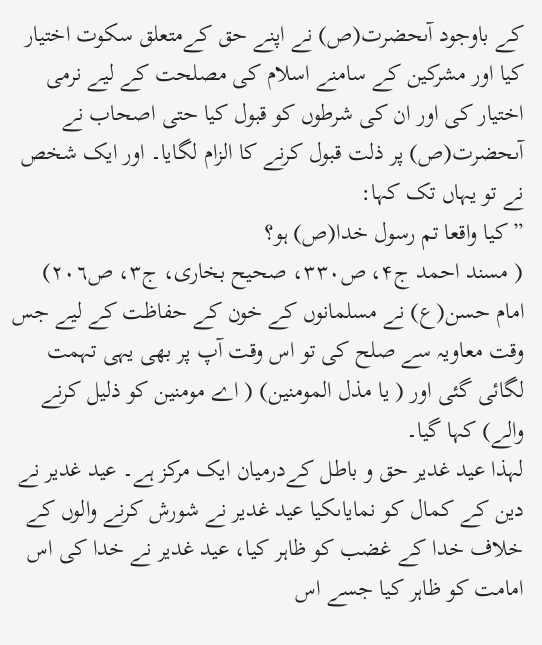کے باوجود آںحضرت(ص) نے اپنے حق کےمتعلق سکوت اختیار کیا اور مشرکین کے سامنے اسلام کی مصلحت کے لیے نرمی اختیار کی اور ان کی شرطوں کو قبول کیا حتی اصحاب نے آںحضرت(ص) پر ذلت قبول کرنے کا الزام لگایا۔ اور ایک شخص نے تو یہاں تک کہا:
” کیا واقعا تم رسول خدا(ص) ہو؟
( مسند احمد ج۴، ص۳۳۰، صحیح بخاری، ج۳، ص۲۰٦)
امام حسن(ع) نے مسلمانوں کے خون کے حفاظت کے لیے جس وقت معاویہ سے صلح کی تو اس وقت آپ پر بھی یہی تہمت لگائی گئی اور ( یا مذل المومنین) ( اے مومنین کو ذلیل کرنے والے) کہا گیا۔
لہذا عید غدیر حق و باطل کےدرمیان ایک مرکز ہے۔ عید غدیر نے دین کے کمال کو نمایاںکیا عید غدیر نے شورش کرنے والوں کے خلاف خدا کے غضب کو ظاہر کیا، عید غدیر نے خدا کی اس امامت کو ظاہر کیا جسے اس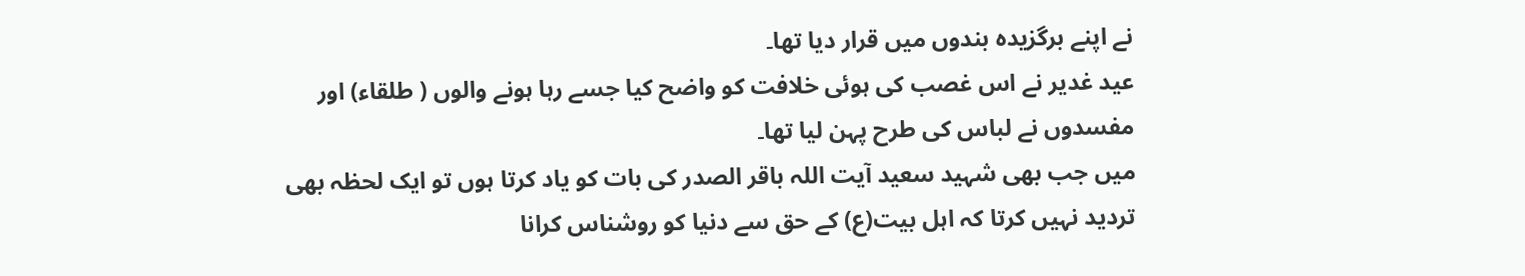نے اپنے برگزیدہ بندوں میں قرار دیا تھا۔
عید غدیر نے اس غصب کی ہوئی خلافت کو واضح کیا جسے رہا ہونے والوں ( طلقاء) اور مفسدوں نے لباس کی طرح پہن لیا تھا۔
میں جب بھی شہید سعید آیت اللہ باقر الصدر کی بات کو یاد کرتا ہوں تو ایک لحظہ بھی تردید نہیں کرتا کہ اہل بیت(ع) کے حق سے دنیا کو روشناس کرانا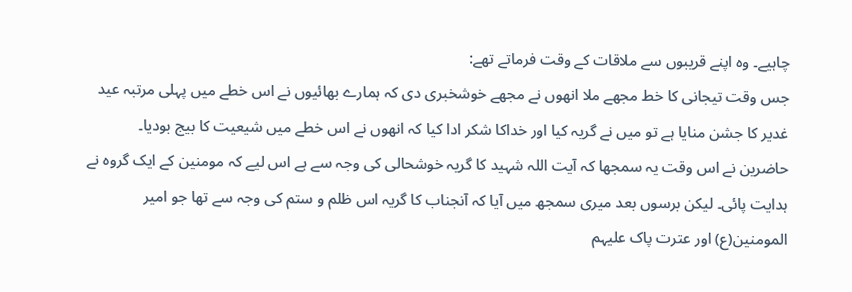چاہیے۔ وہ اپنے قریبوں سے ملاقات کے وقت فرماتے تھے:
جس وقت تیجانی کا خط مجھے ملا انھوں نے مجھے خوشخبری دی کہ ہمارے بھائیوں نے اس خطے میں پہلی مرتبہ عید غدیر کا جشن منایا ہے تو میں نے گریہ کیا اور خداکا شکر ادا کیا کہ انھوں نے اس خطے میں شیعیت کا بیج بودیا۔
حاضرین نے اس وقت یہ سمجھا کہ آیت اللہ شہید کا گریہ خوشحالی کی وجہ سے ہے اس لیے کہ مومنین کے ایک گروہ نے ہدایت پائی۔ لیکن برسوں بعد میری سمجھ میں آیا کہ آنجناب کا گریہ اس ظلم و ستم کی وجہ سے تھا جو امیر المومنین(ع) اور عترت پاک علیہم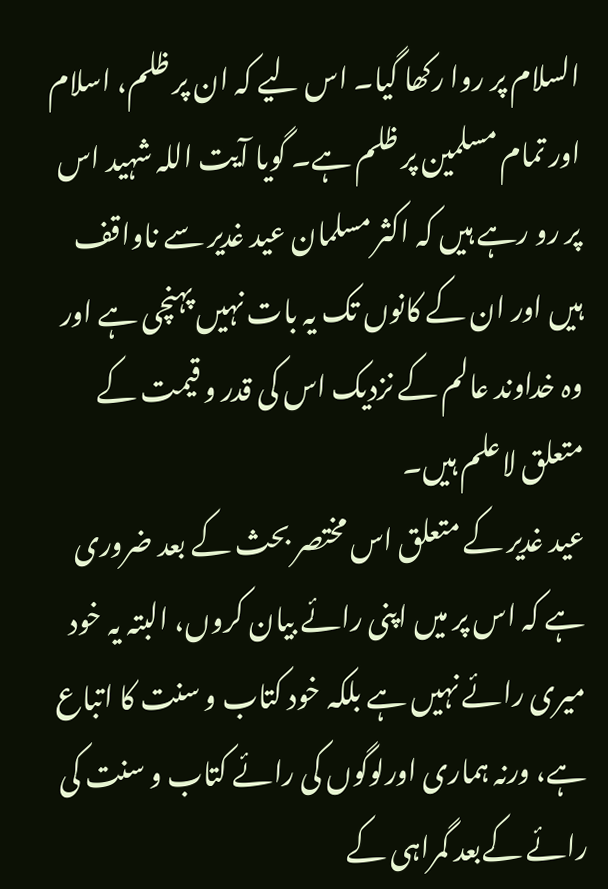السلام پر روا رکھا گیا۔ اس لیے کہ ان پر ظلم، اسلام اور تمام مسلمین پر ظلم ہے۔ گویا آیت اللہ شہید اس پر رو رہے ہیں کہ اکثر مسلمان عید غدیر سے ناواقف ہیں اور ان کے کانوں تک یہ بات نہیں پہنچی ہے اور وہ خداوند عالم کے نزدیک اس کی قدر و قیمت کے متعلق لاعلم ہیں۔
عید غدیر کے متعلق اس مختصر بحث کے بعد ضروری ہے کہ اس پر میں اپنی رائے بیان کروں، البتہ یہ خود میری رائے نہیں ہے بلکہ خود کتاب و سنت کا اتباع ہے، ورنہ ہماری اورلوگوں کی رائے کتاب و سنت کی رائے کےبعد گمراہی کے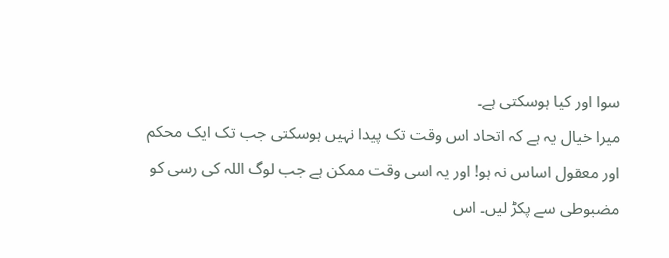سوا اور کیا ہوسکتی ہے۔
میرا خیال یہ ہے کہ اتحاد اس وقت تک پیدا نہیں ہوسکتی جب تک ایک محکم اور معقول اساس نہ ہو! اور یہ اسی وقت ممکن ہے جب لوگ اللہ کی رسی کو مضبوطی سے پکڑ لیں۔ اس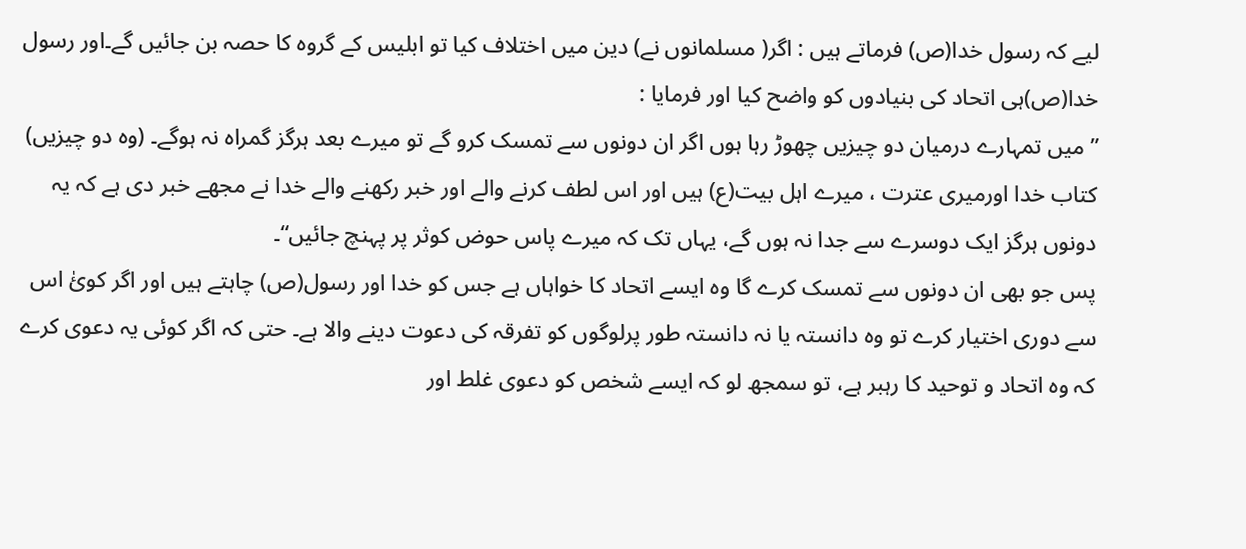لیے کہ رسول خدا(ص) فرماتے ہیں : اگر( مسلمانوں نے) دین میں اختلاف کیا تو ابلیس کے گروہ کا حصہ بن جائیں گے۔اور رسول خدا(ص)ہی اتحاد کی بنیادوں کو واضح کیا اور فرمایا :
” میں تمہارے درمیان دو چیزیں چھوڑ رہا ہوں اگر ان دونوں سے تمسک کرو گے تو میرے بعد ہرگز گمراہ نہ ہوگے۔ (وہ دو چیزیں) کتاب خدا اورمیری عترت ، میرے اہل بیت(ع) ہیں اور اس لطف کرنے والے اور خبر رکھنے والے خدا نے مجھے خبر دی ہے کہ یہ دونوں ہرگز ایک دوسرے سے جدا نہ ہوں گے، یہاں تک کہ میرے پاس حوض کوثر پر پہنچ جائیں“۔
پس جو بھی ان دونوں سے تمسک کرے گا وہ ایسے اتحاد کا خواہاں ہے جس کو خدا اور رسول(ص) چاہتے ہیں اور اگر کوئٰ اس سے دوری اختیار کرے تو وہ دانستہ یا نہ دانستہ طور پرلوگوں کو تفرقہ کی دعوت دینے والا ہے۔ حتی کہ اگر کوئی یہ دعوی کرے کہ وہ اتحاد و توحید کا رہبر ہے، تو سمجھ لو کہ ایسے شخص کو دعوی غلط اور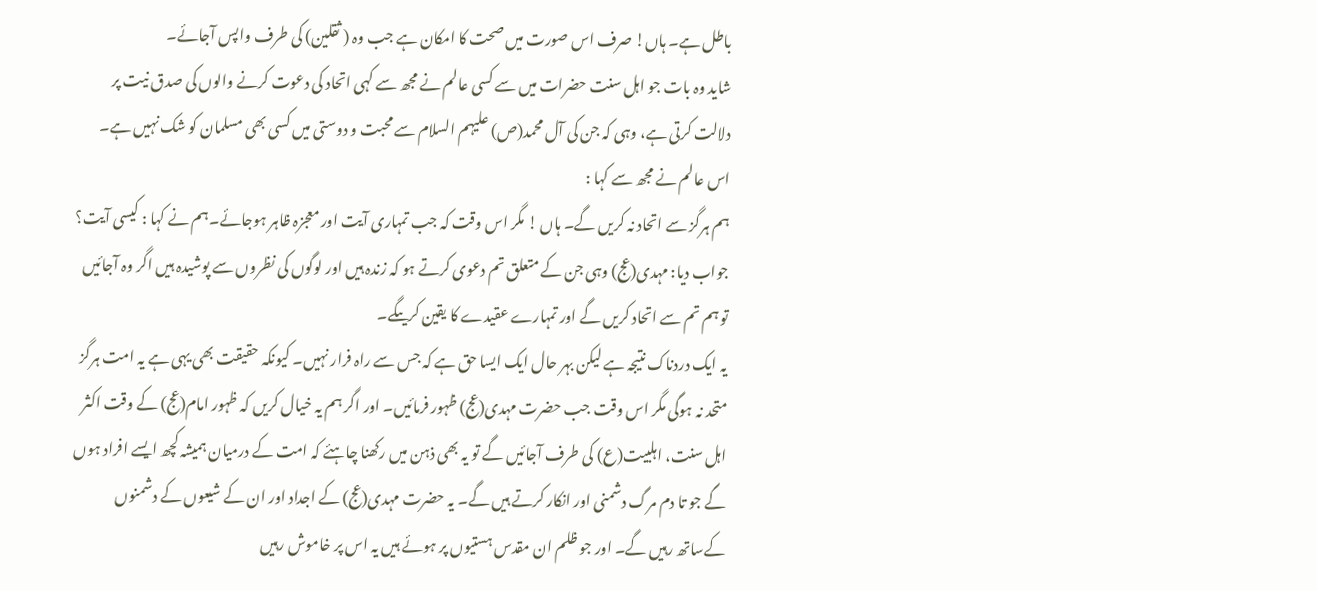باطل ہے۔ ہاں! صرف اس صورت میں صحت کا امکان ہے جب وہ ( ثقلین) کی طرف واپس آجائے۔
شاید وہ بات جو اہل سنت حضرات میں سے کسی عالم نے مجھ سے کہی اتحاد کی دعوت کرنے والوں کی صدق نیت پر دلالت کرتی ہے، وہی کہ جن کی آل محمد(ص) علیہم السلام سے محبت و دوستی میں کسی بھی مسلمان کو شک نہیں ہے۔
اس عالم نے مجھ سے کہا :
ہم ہرگز سے اتحاد نہ کریں گے۔ ہاں ! مگر اس وقت کہ جب تمہاری آیت اور معجزہ ظاہر ہوجائے۔ہم نے کہا : کیسی آیت؟ جواب دیا: مہدی(عج) وہی جن کے متعلق تم دعوی کرتے ہو کہ زندہ ہیں اور لوگوں کی نظروں سے پوشیدہ ہیں اگر وہ آجائیں تو ہم تم سے اتحاد کریں گے اور تمہارے عقیدے کا یقین کریںگے۔
یہ ایک دردناک نتیجہ ہے لیکن بہر حال ایک ایسا حق ہے کہ جس سے راہ فرار نہیں۔ کیونکہ حقیقت بھی یہی ہے یہ امت ہرگز متحد نہ ہوگی مگر اس وقت جب حضرت مہدی(عج) ظہور فرمائیں۔ اور اگر ہم یہ خیال کریں کہ ظہور امام(عج) کے وقت اکثر اہل سنت، اہلبیت(ع) کی طرف آجائیں گے تو یہ بھی ذہن میں رکھنا چاہئے کہ امت کے درمیان ہمیشہ کچھ ایسے افراد ہوں گے جو تا دم مرگ دشمنی اور انکار کرتے ہیں گے۔ یہ حضرت مہدی(عج) کے اجداد اور ان کے شیعوں کے دشمنوں کےساتھ رہیں گے۔ اور جو ظلم ان مقدس ہستیوں پر ہوئے ہیں یہ اس پر خاموش رہیں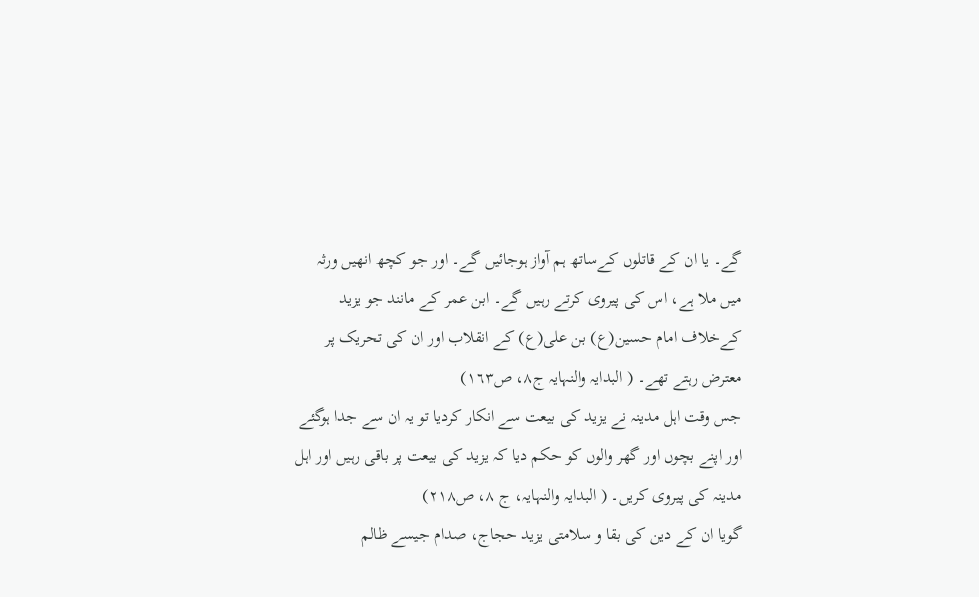گے۔ یا ان کے قاتلوں کےساتھ ہم آواز ہوجائیں گے۔ اور جو کچھ انھیں ورثہ میں ملا ہے، اس کی پیروی کرتے رہیں گے۔ ابن عمر کے مانند جو یزید کےخلاف امام حسین(ع) بن علی(ع) کے انقلاب اور ان کی تحریک پر معترض رہتے تھے۔ ( البدایہ والنہایہ ج۸، ص۱٦۳)
جس وقت اہل مدینہ نے یزید کی بیعت سے انکار کردیا تو یہ ان سے جدا ہوگئے اور اپنے بچوں اور گھر والوں کو حکم دیا کہ یزید کی بیعت پر باقی رہیں اور اہل مدینہ کی پیروی کریں۔ ( البدایہ والنہایہ، ج ۸، ص۲۱۸)
گویا ان کے دین کی بقا و سلامتی یزید حجاج، صدام جیسے ظالم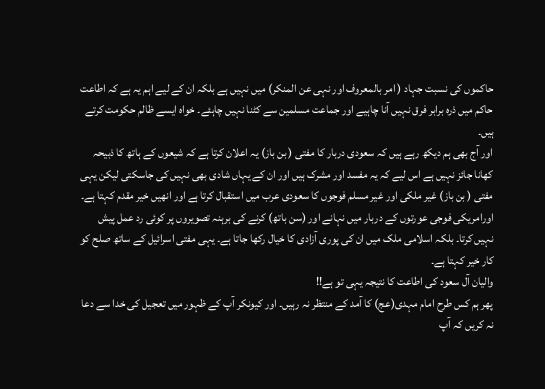حاکموں کی نسبت جہاد ( امر بالمعروف اور نہی عن المنکر) میں نہیں ہے بلکہ ان کے لیے اہم یہ ہے کہ اطاعت حاکم میں ذرہ برابر فرق نہیں آنا چاہیے اور جماعت مسلمین سے کٹنا نہیں چاہئے۔ خواہ ایسے ظالم حکومت کرتے ہیں۔
اور آج بھی ہم دیکھ رہے ہیں کہ سعودی دربار کا مفتی ( بن باز) یہ اعلان کرتا ہے کہ شیعوں کے ہاتھ کا ذبیحہ کھانا جائز نہیں ہے اس لیے کہ یہ مفسد اور مشرک ہیں اور ان کے یہاں شادی بھی نہیں کی جاسکتی لیکن یہی مفتی ( بن باز) غیر ملکی اور غیر مسلم فوجوں کا سعودی عرب میں استقبال کرتا ہے اور انھیں خیر مقدم کہتا ہے۔ اورامریکی فوجی عورتوں کے دربار میں نہانے اور (سن باتھ) کرنے کی برہنہ تصویروں پر کوئی رد عمل پیش نہیں کرتا۔ بلکہ اسلامی ملک میں ان کی پوری آزادی کا خیال رکھا جاتا ہے۔ یہی مفتی اسرائیل کے ساتھ صلح کو کار خیر کہتا ہے۔
والیان آل سعود کی اطاعت کا نتیجہ یہی تو ہے!!
پھر ہم کس طرح امام مہدی(عج) کا آمد کے منتظر نہ رہیں۔ اور کیونکر آپ کے ظہور میں تعجیل کی خدا سے دعا نہ کریں کہ آپ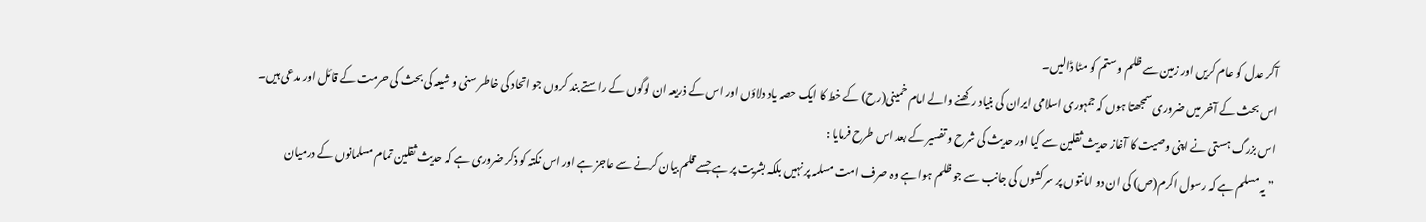آکر عدل کو عام کریں اور زمین سے ظلم و ستم کو مٹا ڈالیں۔
اس بحث کے آخر میں ضروری سمجھتا ہوں کہ جمہوری اسلامی ایران کی بنیاد رکھنے والے امام خمینی(رح) کے خط کا ایک حصہ یاد دلاؤں اور اس کے ذریعہ ان لوگوں کے راستے بند کروں جو اتحاد کی خاطر سنی و شیعہ کی بحث کی حرمت کے قائل اور مدعی ہیں۔
اس بزرگ ہستی نے اپنی وصیت کا آغاز حدیث ثقلین سے کیا اور حدیث کی شرح و تفسیر کے بعد اس طرح فرمایا :
” یہ مسلم ہے کہ رسول اکرم(ص) کی ان دو امانتوں پر سرکشوں کی جانب سے جو ظلم ہوا ہے وہ صرف امت مسلمہ پر نہیں بلکہ بشریت پر ہے جسے قلم بیان کرنے سے عاجز ہے اور اس نکتہ کو ذکر ضروری ہے کہ حدیث ثقلین تمام مسلمانوں کے درمیان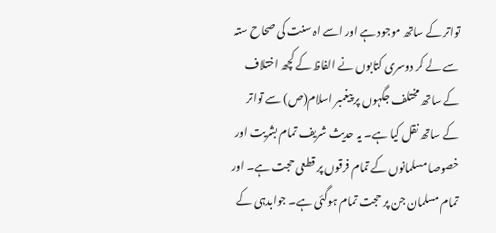تواتر کے ساتھ موجود ہے اور اسے اہ سنت کی صحاح ستہ سے لے کر دوسری کتابوں نے الفاظ کے کچھ اختلاف کے ساتھ مختلف جگہوں پر پیغمبر اسلام(ص) سے تواتر کے ساتھ نقل کیا ہے۔ یہ حدیث شریف تمام بشریت اور خصوصا مسلمانوں کے تمام فرقوں پر قطعی حجت ہے۔ اور تمام مسلمان جن پر حجت تمام ہوگئی ہے۔ جوابدہی کے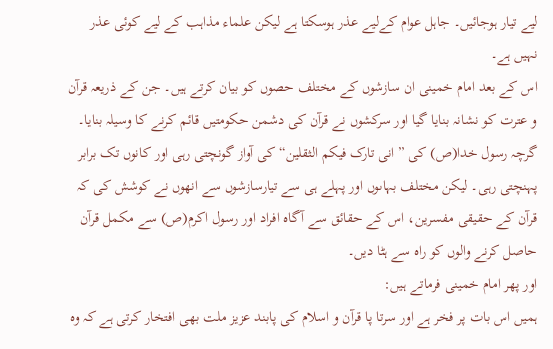لیے تیار ہوجائیں۔ جاہل عوام کےلیے عذر ہوسکتا ہے لیکن علماء مذاہب کے لیے کوئی عذر نہیں ہے۔
اس کے بعد امام خمینی ان سازشوں کے مختلف حصوں کو بیان کرتے ہیں۔ جن کے ذریعہ قرآن و عترت کو نشانہ بنایا گیا اور سرکشوں نے قرآن کی دشمن حکومتیں قائم کرنے کا وسیلہ بنایا۔ گرچہ رسول خدا(ص) کی ” انی تارک فيکم الثقلين“کی آواز گونچتی رہی اور کانوں تک برابر پہنچتی رہی۔ لیکن مختلف بہاںوں اور پہلے ہی سے تیارسازشوں سے انھوں نے کوشش کی کہ قرآن کے حقیقی مفسرین، اس کے حقائق سے آگاہ افراد اور رسول اکرم(ص) سے مکمل قرآن حاصل کرنے والوں کو راہ سے ہٹا دیں۔
اور پھر امام خمینی فرماتے ہیں:
ہمیں اس بات پر فخر ہے اور سرتا پا قرآن و اسلام کی پابند عزیز ملت بھی افتخار کرتی ہے کہ وہ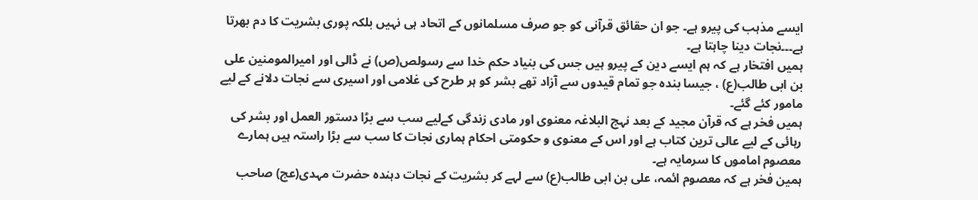ایسے مذہب کی پیرو ہے۔ جو ان حقائق قرآنی کو جو صرف مسلمانوں کے اتحاد ہی نہیں بلکہ پوری بشریت کا دم بھرتا ہے۔۔۔نجات دینا چاہتا ہے۔
ہمیں افتخار ہے کہ ہم ایسے دین کے پیرو ہیں جس کی بنیاد حکم خدا سے رسولص(ص) نے ڈالی اور امیرالمومنین علی بن ابی طالب(ع) ، جیسا بندہ جو تمام قیدوں سے آزاد تھے بشر کو ہر طرح کی غلامی اور اسیری سے نجات دلانے کے لیے مامور کئے گئے۔
ہمیں فخر ہے کہ قرآن مجید کے بعد نہج البلاغہ معنوی اور مادی زندگی کےلیے سب سے بڑا دستور العمل اور بشر کی رہائی کے لیے عالی ترین کتاب ہے اور اس کے معنوی و حکومتی احکام ہماری نجات کا سب سے بڑا راستہ ہیں ہمارے معصوم اماموں کا سرمایہ ہے۔
ہمین فخر ہے کہ معصوم ائمہ، علی بن ابی طالب(ع) سے لہے کر بشریت کے نجات دہندہ حضرت مہدی(عج) صاحب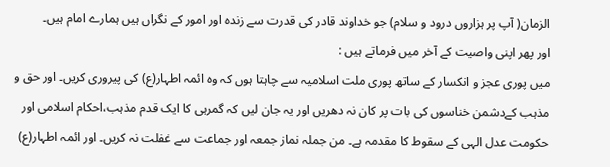الزمان( آپ پر ہزاروں درود و سلام) جو خداوند قادر کی قدرت سے زندہ اور امور کے نگراں ہیں ہمارے امام ہیں۔
اور پھر اپنی واصیت کے آخر میں فرماتے ہیں :
میں پوری عجز و انکسار کے ساتھ پوری ملت اسلامیہ سے چاہتا ہوں کہ وہ ائمہ اطہار(ع) کی پیروری کریں۔ اور حق و مذہب کےدشمن خناسوں کی بات پر کان نہ دھریں اور یہ جان لیں کہ گمرہی کا ایک قدم مذہب،احکام اسلامی اور حکومت عدل الہی کے سقوط کا مقدمہ ہے۔ من جملہ نماز جمعہ اور جماعت سے غفلت نہ کریں۔ اور ائمہ اطہار(ع)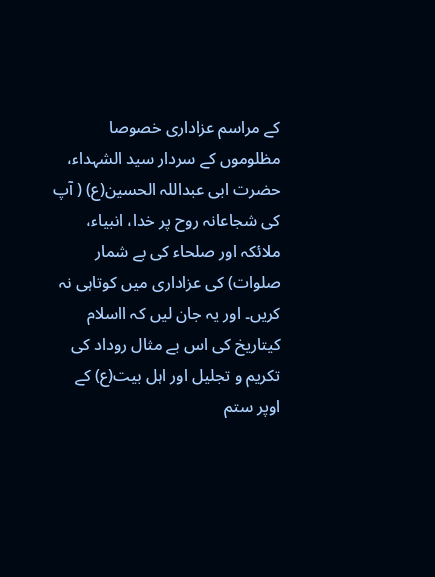کے مراسم عزاداری خصوصا مظلوموں کے سردار سید الشہداء، حضرت ابی عبداللہ الحسین(ع) ( آپ کی شجاعانہ روح پر خدا، انبیاء، ملائکہ اور صلحاء کی بے شمار صلوات) کی عزاداری میں کوتاہی نہ کریں۔ اور یہ جان لیں کہ ااسلام کیتاریخ کی اس بے مثال روداد کی تکریم و تجلیل اور اہل بیت(ع) کے اوپر ستم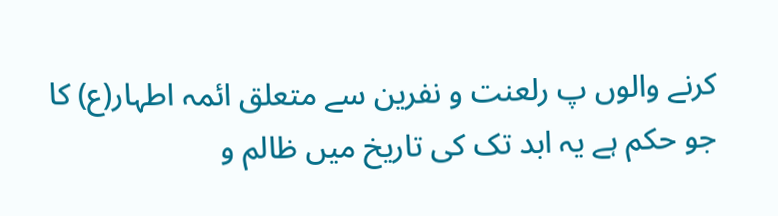کرنے والوں پ رلعنت و نفرین سے متعلق ائمہ اطہار(ع) کا جو حکم ہے یہ ابد تک کی تاریخ میں ظالم و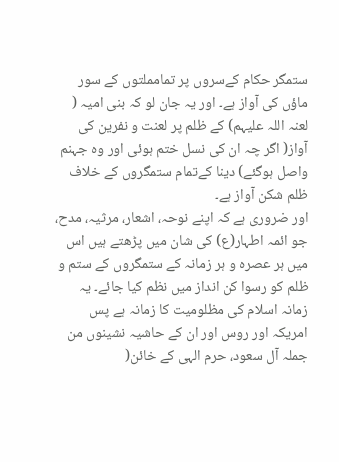ستمگر حکام کےسروں پر تمامملتوں کے سور ماؤں کی آواز ہے۔ اور یہ جان لو کہ بنی امیہ ( لعنہ اللہ علیہم) کے ظلم پر لعنت و نفرین کی آواز( اگر چہ ان کی نسل ختم ہوئی اور وہ جہنم واصل ہوگئے) دینا کےتمام ستمگروں کے خلاف ظلم شکن آواز ہے۔
اور ضروری ہے کہ اپنے نوحہ، اشعار، مرثیہ، مدح، جو ائمہ اطہار(ع) کی شان میں پڑھتے ہیں اس میں ہر عصرہ و ہر زمانہ کے ستمگروں کے ستم و ظلم کو رسوا کن انداز میں نظم کیا جائے۔ یہ زمانہ اسلام کی مظلومیت کا زمانہ ہے پس امریکہ اور روس اور ان کے حاشیہ نشینوں من جملہ آل سعود، حرم الہی کے خائن(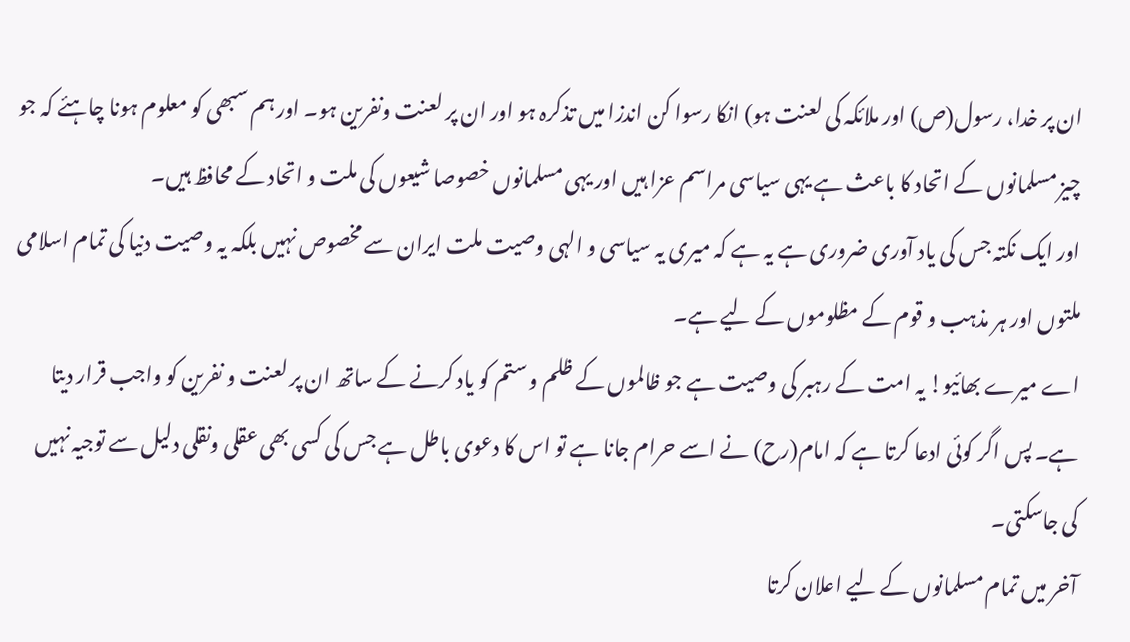ان پر خدا، رسول(ص) اور ملائکہ کی لعنت ہو) انکا رسوا کن اندزا میں تذکرہ ہو اور ان پر لعنت ونفرین ہو۔ اور ہم سبھی کو معلوم ہونا چاہئے کہ جو چیز مسلمانوں کے اتحاد کا باعث ہے یہی سیاسی مراسم عزا ہیں اور یہی مسلمانوں خصوصا شیعوں کی ملت و اتحاد کے محافظ ہیں۔
اور ایک نکتہ جس کی یاد آوری ضروری ہے یہ ہے کہ میری یہ سیاسی و الہی وصیت ملت ایران سے مخصوص نہیں بلکہ یہ وصیت دنیا کی تمام اسلامی ملتوں اور ہر مذہب و قوم کے مظلوموں کے لیے ہے۔
اے میرے بھائیو! یہ امت کے رہبر کی وصیت ہے جو ظالموں کے ظلم و ستم کو یاد کرنے کے ساتھ ان پر لعنت و نفرین کو واجب قرار دیتا ہے۔ پس اگر کوئی ادعا کرتا ہے کہ امام(رح) نے اسے حرام جانا ہے تو اس کا دعوی باطل ہے جس کی کسی بھی عقلی ونقلی دلیل سے توجیہ نہیں کی جاسکتی۔
آخر میں تمام مسلمانوں کے لیے اعلان کرتا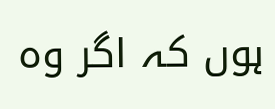ہوں کہ اگر وہ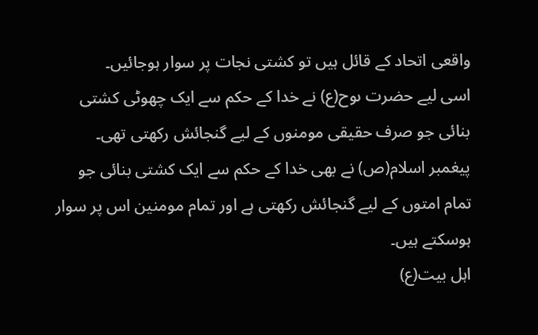واقعی اتحاد کے قائل ہیں تو کشتی نجات پر سوار ہوجائیں۔
اسی لیے حضرت ںوح(ع) نے خدا کے حکم سے ایک چھوٹی کشتی بنائی جو صرف حقیقی مومنوں کے لیے گنجائش رکھتی تھی۔
پیغمبر اسلام(ص) نے بھی خدا کے حکم سے ایک کشتی بنائی جو تمام امتوں کے لیے گنجائش رکھتی ہے اور تمام مومنین اس پر سوار ہوسکتے ہیں۔
اہل بیت(ع)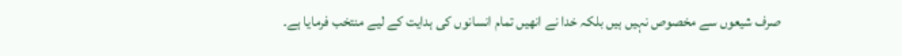صرف شیعوں سے مخصوص نہیں ہیں بلکہ خدا نے انھیں تمام انسانوں کی ہدایت کے لیے منتخب فرمایا ہے۔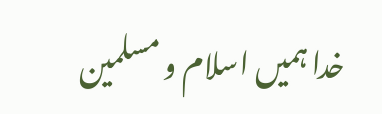خدا ہمیں اسلام و مسلمین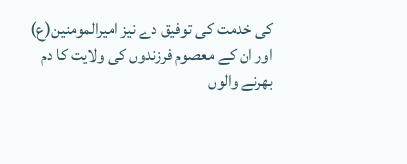کی خدمت کی توفیق دے نیز امیرالمومنین(ع) اور ان کے معصوم فرزندوں کی ولایت کا دم بھرنے والوں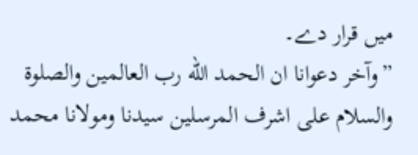میں قرار دے۔
”وآخر دعوانا ان الحمد الله رب العالمين والصلوة والسلام علی اشرف المرسلين سيدنا ومولانا محمد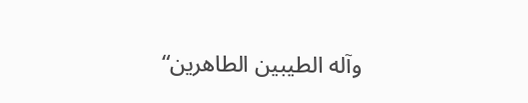وآله الطيبين الطاهرين“